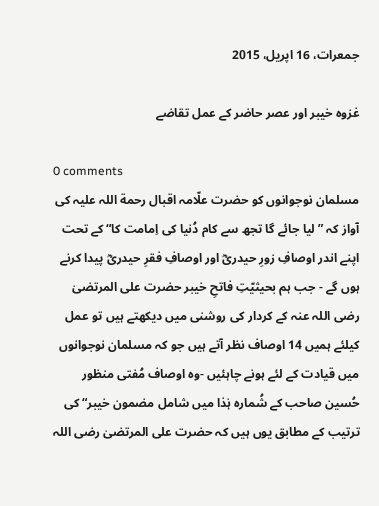جمعرات، 16 اپریل، 2015

غزوہ خیبر اور عصر حاضر کے عمل تقاضے

0 comments
مسلمان نوجوانوں کو حضرت علّامہ اقبال رحمة اللہ علیہ کی آواز کہ ”لیا جائے گا تجھ سے کام دُنیا کی اِمامت کا“ کے تحت اپنے اندر اوصافِ زورِ حیدریؓ اور اوصافِ فقرِ حیدریؓ پیدا کرنے ہوں گے - جب ہم بحیثیّتِ فاتحِ خیبر حضرت علی المرتضیٰ رضی اللہ عنہ کے کردار کی روشنی میں دیکھتے ہیں تو عمل کیلئے ہمیں 14 اوصاف نظر آتے ہیں جو کہ مسلمان نوجوانوں میں قیادت کے لئے ہونے چاہئیں -وہ اوصاف مُفتی منظور حُسین صاحب کے شُمارہ ہٰذا میں شامل مضمون خیبر“ کی ترتیب کے مطابق یوں ہیں کہ حضرت علی المرتضیٰ رضی اللہ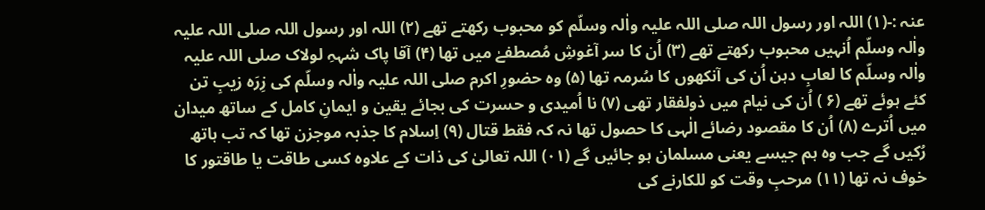عنہ :-(۱) اللہ اور رسول اللہ صلی اللہ علیہ واٰلہ وسلّم کو محبوب رکھتے تھے (۲) اللہ اور رسول اللہ صلی اللہ علیہ واٰلہ وسلّم اُنہیں محبوب رکھتے تھے (۳) اُن کا سر آغوشِ مُصطفےٰ میں تھا (۴) آقا پاک شہہِ لولاک صلی اللہ علیہ واٰلہ وسلّم کا لعابِ دہن اُن کی آنکھوں کا سُرمہ تھا (۵) وہ حضورِ اکرم صلی اللہ علیہ واٰلہ وسلّم کی زِرَہ زیبِ تن کئے ہوئے تھے (۶ ) اُن کی نیام میں ذولفقار تھی (۷) نا اُمیدی و حسرت کی بجائے یقین و ایمانِ کامل کے ساتھ میدان میں اُترے (۸) اُن کا مقصود رضائے الٰہی کا حصول تھا نہ کہ فقط قتال (۹) اِسلام کا جذبہ موجزن تھا کہ تب ہاتھ رُکیں گے جب وہ ہم جیسے یعنی مسلمان ہو جائیں گے (۰۱) اللہ تعالیٰ کی ذات کے علاوہ کسی طاقت یا طاقتور کا خوف نہ تھا (۱۱) مرحبِ وقت کو للکارنے کی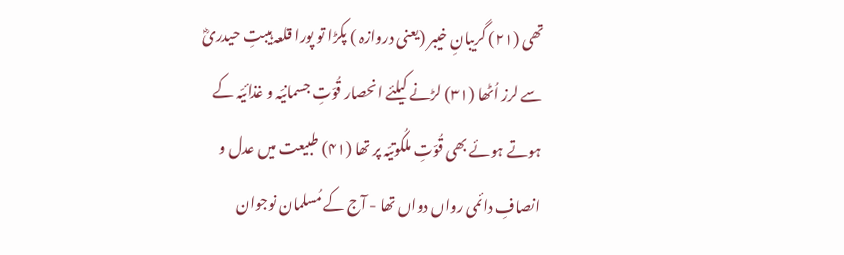تھی (۲۱) گریبانِ خیبر (یعنی دروازہ ) پکڑا تو پورا قلعہ ہیبتِ حیدریؓ سے لرز اُٹھا (۳۱) لڑنے کیلئے انحصار قُوّتِ جسمانیّہ و غذائیّہ کے ہوتے ہوئے بھی قُوّتِ ملکُوتیّہ پر تھا (۴۱) طبیعت میں عدل و انصافِ دائمی رواں دواں تھا - آج کے مُسلمان نوجوان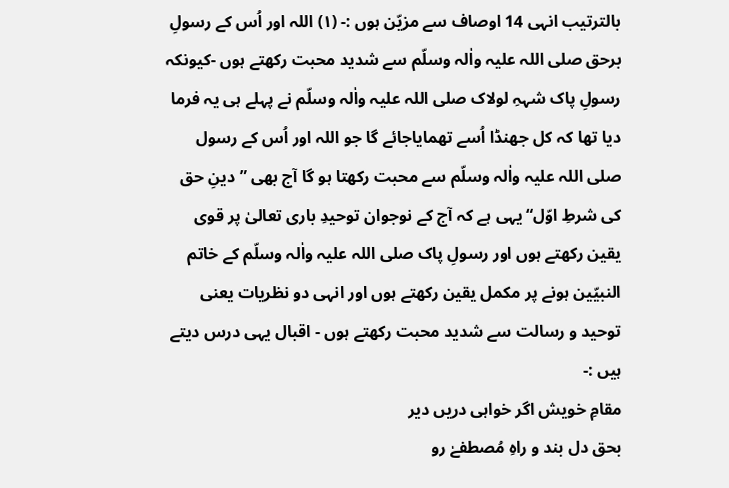بالترتیب انہی 14 اوصاف سے مزیّن ہوں :- (۱) اللہ اور اُس کے رسولِ برحق صلی اللہ علیہ واٰلہ وسلّم سے شدید محبت رکھتے ہوں -کیونکہ رسولِ پاک شہہِ لولاک صلی اللہ علیہ واٰلہ وسلّم نے پہلے ہی یہ فرما دیا تھا کہ کل جھنڈا اُسے تھمایاجائے گا جو اللہ اور اُس کے رسول صلی اللہ علیہ واٰلہ وسلّم سے محبت رکھتا ہو گا آج بھی ”دینِ حق کی شرطِ اوّل“ یہی ہے کہ آج کے نوجوان توحیدِ باری تعالیٰ پر قوی یقین رکھتے ہوں اور رسولِ پاک صلی اللہ علیہ واٰلہ وسلّم کے خاتم النبیّین ہونے پر مکمل یقین رکھتے ہوں اور انہی دو نظریات یعنی توحید و رسالت سے شدید محبت رکھتے ہوں - اقبال یہی درس دیتے ہیں :-
مقامِ خویش اگر خواہی دریں دیر
بحق دل بند و راہِ مُصطفےٰ رو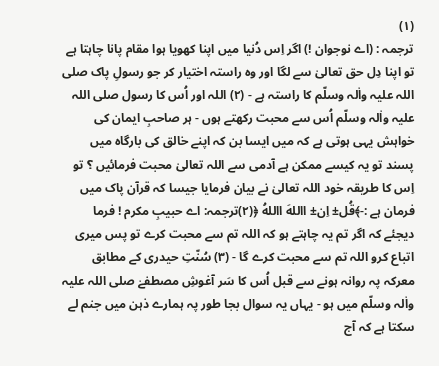(۱)
ترجمہ : (اے نوجوان !) اگر اِس دُنیا میں اپنا کھویا ہوا مقام پانا چاہتا ہے تو اپنا دِل حق تعالیٰ سے لگا اور وہ راستہ اختیار کر جو رسولِ پاک صلی اللہ علیہ واٰلہ وسلّم کا راستہ ہے - (۲) اللہ اور اُس کا رسول صلی اللہ علیہ واٰلہ وسلّم اُس سے محبت رکھتے ہوں - ہر صاحبِ ایمان کی خواہش یہی ہوتی ہے کہ میں ایسا بن کہ اپنے خالق کی بارگاہ میں پسند تو یہ کیسے ممکن ہے آدمی سے اللہ تعالیٰ محبت فرمائیں ؟ تو اِس کا طریقہ خود اللہ تعالیٰ نے بیان فرمایا جیسا کہ قرآن پاک میں فرمان ہے :-﴾قُل± اِن± االلهَ االلهُ ﴿(۲)ترجمہ: اے حبیبِ مکرم ! فرما دیجئے کہ اگر تم یہ چاہتے ہو کہ اللہ تم سے محبت کرے تو پس میری اتباع کرو اللہ تم سے محبت کرے گا - (۳) سُنّتِ حیدری کے مطابق معرکہ پہ روانہ ہونے سے قبل اُس کا سَر آغوشِ مصطفےٰ صلی اللہ علیہ واٰلہ وسلّم میں ہو - یہاں یہ سوال بجا طور پہ ہمارے ذہن میں جنم لے سکتا ہے کہ آج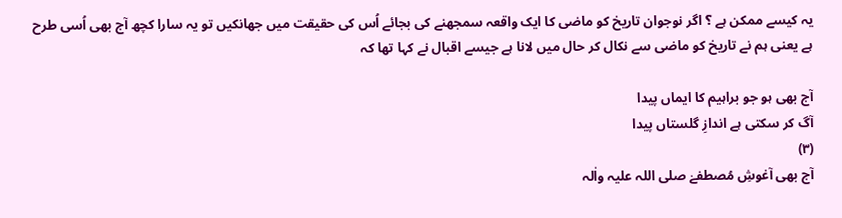یہ کیسے ممکن ہے ؟ اگر نوجوان تاریخ کو ماضی کا ایک واقعہ سمجھنے کی بجائے اُس کی حقیقت میں جھانکیں تو یہ سارا کچھ آج بھی اُسی طرح ہے یعنی ہم نے تاریخ کو ماضی سے نکال کر حال میں لانا ہے جیسے اقبال نے کہا تھا کہ

آج بھی ہو جو براہیم کا ایماں پیدا
آگ کر سکتی ہے اندازِ گلستاں پیدا
(۳)
آج بھی آغوشِ مُصطفےٰ صلی اللہ علیہ واٰلہ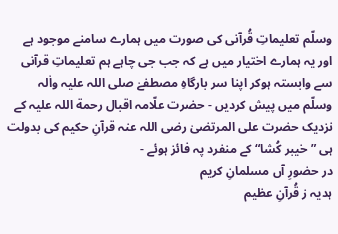وسلّم تعلیماتِ قُرآنی کی صورت میں ہمارے سامنے موجود ہے اور یہ ہمارے اختیار میں ہے کہ جب جی چاہے ہم تعلیماتِ قرآنی سے وابستہ ہوکر اپنا سر بارگاہِ مصطفےٰ صلی اللہ علیہ واٰلہ وسلّم میں پیش کردیں - حضرت علّامہ اقبال رحمة اللہ علیہ کے نزدیک حضرت علی المرتضیٰ رضی اللہ عنہ قرآنِ حکیم کی بدولت ہی ”خیبر کُشا“ کے منفرد پہ فائز ہوئے -
در حضورِ آں مسلمانِ کریم
ہدیہ ز قُرآنِ عظیم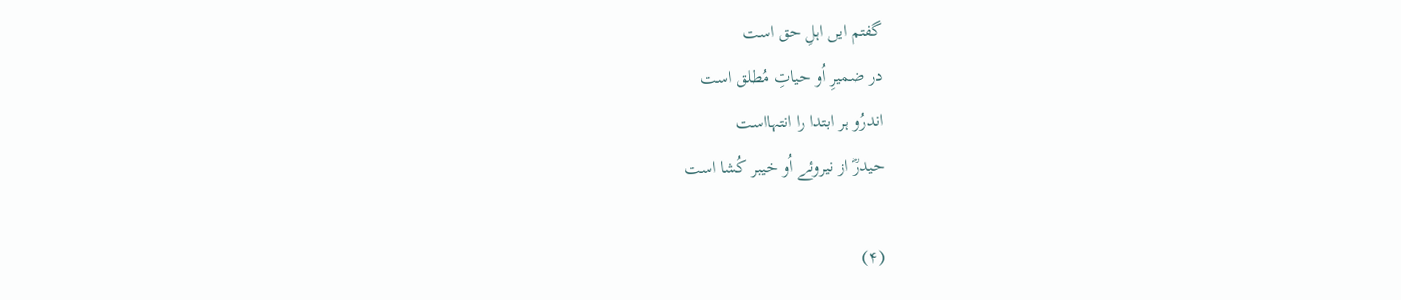گفتم ایں اہلِ حق است
در ضمیرِ اُو حیاتِ مُطلق است
اندرُو ہر ابتدا را انتہااست
حیدرؓ از نیروئے اُو خیبر کُشا است

(۴)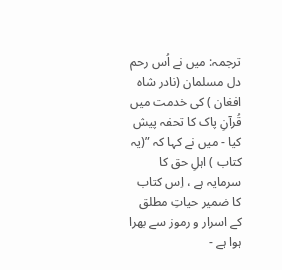ترجمہ: میں نے اُس رحم دل مسلمان (نادر شاہ افغان ) کی خدمت میں قُرآنِ پاک کا تحفہ پیش کیا - میں نے کہا کہ ”(یہ کتاب ) اہلِ حق کا سرمایہ ہے ، اِس کتاب کا ضمیر حیاتِ مطلق کے اسرار و رموز سے بھرا ہوا ہے -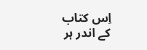اِس کتاب کے اندر ہر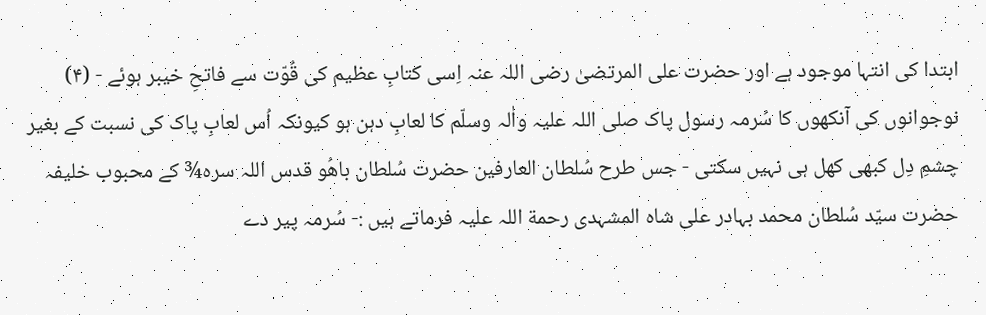ابتدا کی انتہا موجود ہے اور حضرت علی المرتضیٰ رضی اللہ عنہ اِسی کتابِ عظیم کی قُوّت سے فاتحِ خیبر ہوئے - (۴) نوجوانوں کی آنکھوں کا سُرمہ رسول پاک صلی اللہ علیہ واٰلہ وسلّم کا لعابِ دہن ہو کیونکہ اُس لعابِ پاک کی نسبت کے بغیر چشمِ دِل کبھی کھل ہی نہیں سکتی - جس طرح سُلطان العارفین حضرت سُلطان باھُو قدس اللہ سرہ¾ کے محبوب خلیفہ حضرت سیّد سُلطان محمد بہادر علی شاہ المشہدی رحمة اللہ علیہ فرماتے ہیں :- سُرمہ پیر دے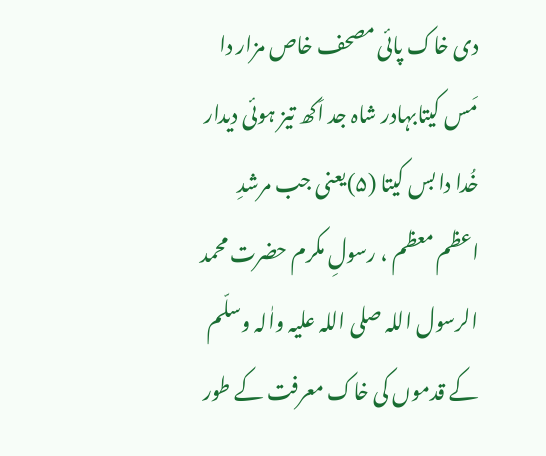دی خاک پائی مصحف خاص مزار دا مَس کیتابہادر شاہ جد اَکھ تیز ہوئی دیدار خُدا دا بس کیتا (۵)یعنی جب مرشدِ اعظم معظم ، رسولِ مکرم حضرت محمد الرسول اللہ صلی اللہ علیہ واٰلہ وسلّم کے قدموں کی خاک معرفت کے طور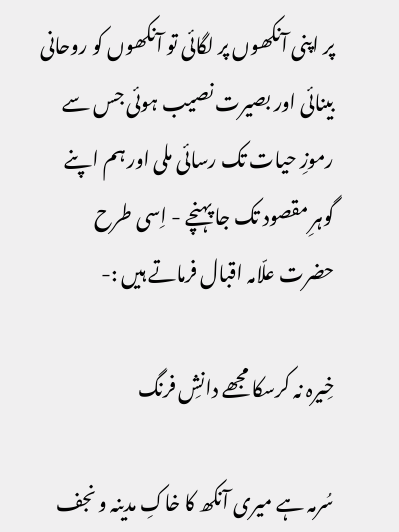پر اپنی آنکھوں پر لگائی تو آنکھوں کو روحانی بینائی اور بصیرت نصیب ہوئی جس سے رموزِ حیات تک رسائی ملی اور ہم اپنے گوہرِ مقصود تک جا پہنچے - اِسی طرح حضرت علّامہ اقبال فرماتے ہیں :-

خِیرہ نہ کرسکا مجھے دانشِ فرنگ

سُرمہ ہے میری آنکھ کا خاکِ مدینہ و نجف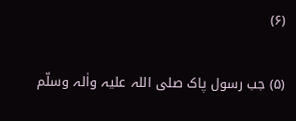(۶)

(۵) جب رسول پاک صلی اللہ علیہ واٰلہ وسلّم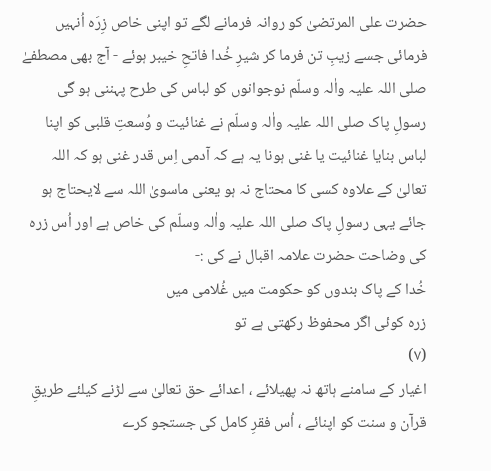حضرت علی المرتضیٰ کو روانہ فرمانے لگے تو اپنی خاص زِرَہ اُنہیں فرمائی جسے زیبِ تن فرما کر شیرِ خُدا فاتحِ خیبر ہوئے - آج بھی مصطفےٰ صلی اللہ علیہ واٰلہ وسلّم نوجوانوں کو لباس کی طرح پہننی ہو گی رسولِ پاک صلی اللہ علیہ واٰلہ وسلّم نے غنائیت و وُسعتِ قلبی کو اپنا لباس بنایا غنائیت یا غنی ہونا یہ ہے کہ آدمی اِس قدر غنی ہو کہ اللہ تعالیٰ کے علاوہ کسی کا محتاج نہ ہو یعنی ماسویٰ اللہ سے لایحتاج ہو جائے یہی رسولِ پاک صلی اللہ علیہ واٰلہ وسلّم کی خاص ہے اور اُس زرہ کی وضاحت حضرت علامہ اقبال نے کی :-
خُدا کے پاک بندوں کو حکومت میں غُلامی میں
زرہ کوئی اگر محفوظ رکھتی ہے تو
(۷)
اغیار کے سامنے ہاتھ نہ پھیلائے ، اعدائے حق تعالیٰ سے لڑنے کیلئے طریقِ قرآن و سنت کو اپنائے ، اُس فقرِ کامل کی جستجو کرے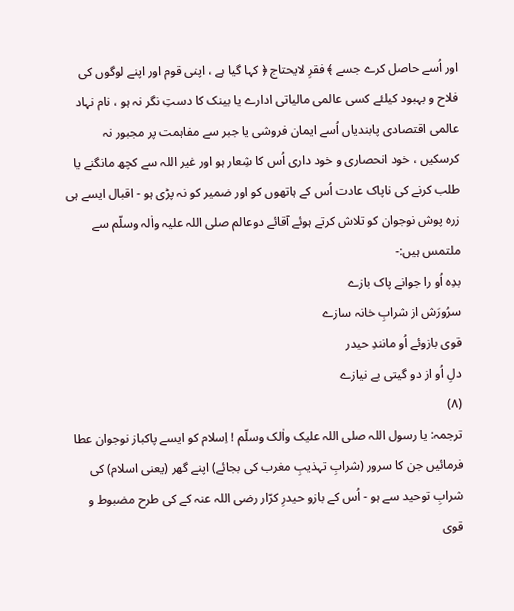اور اُسے حاصل کرے جسے ﴾ فقرِ لایحتاج ﴿ کہا گیا ہے ، اپنی قوم اور اپنے لوگوں کی فلاح و بہبود کیلئے کسی عالمی مالیاتی ادارے یا بینک کا دستِ نگر نہ ہو ، نام نہاد عالمی اقتصادی پابندیاں اُسے ایمان فروشی یا جبر سے مفاہمت پر مجبور نہ کرسکیں ، خود انحصاری و خود داری اُس کا شِعار ہو اور غیر اللہ سے کچھ مانگنے یا طلب کرنے کی ناپاک عادت اُس کے ہاتھوں کو اور ضمیر کو نہ پڑی ہو - اقبال ایسے ہی زرہ پوش نوجوان کو تلاش کرتے ہوئے آقائے دوعالم صلی اللہ علیہ واٰلہ وسلّم سے ملتمس ہیں:-
بدِہ اُو را جوانے پاک بازے
سرُورَش از شرابِ خانہ سازے
قوی بازوئے اُو مانندِ حیدر
دلِ اُو از دو گیتی بے نیازے
(۸)
ترجمہ: یا رسول اللہ صلی اللہ علیک واٰلک وسلّم ! اِسلام کو ایسے پاکباز نوجوان عطا فرمائیں جن کا سرور (شرابِ تہذیبِ مغرب کی بجائے) اپنے گھر (یعنی اسلام) کی شرابِ توحید سے ہو - اُس کے بازو حیدرِ کرّار رضی اللہ عنہ کے کی طرح مضبوط و قوی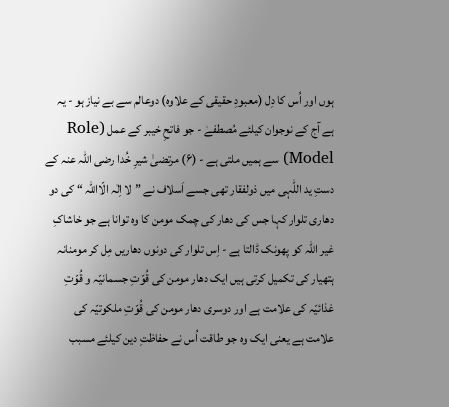ہوں اور اُس کا دِل (معبودِ حقیقی کے علاوہ) دوعالم سے بے نیاز ہو - یہ ہے آج کے نوجوان کیلئے مُصطفےٰ - جو فاتحِ خیبر کے عمل (Role Model) سے ہمیں ملتی ہے - (۶) مرتضیٰ شیرِ خُدا رضی اللہ عنہ کے دستِ ید اللّٰہی میں ذولفقار تھی جسے اَسلاف نے ”لا اِلٰہ الّااللّٰہ “ کی دو دھاری تلوار کہا جس کی دھار کی چمک مومن کا وہ توانا ہے جو خاشاکِ غیر اللہ کو پھونک ڈالتا ہے - اِس تلوار کی دونوں دھاریں مِل کر مومنانہ ہتھیار کی تکمیل کرتی ہیں ایک دھار مومن کی قُوّتِ جسمانیّہ و قُوّتِ غذائیّہ کی علامت ہے اور دوسری دھار مومن کی قُوّتِ ملکوتیّہ کی علامت ہے یعنی ایک وہ جو طاقت اُس نے حفاظتِ دین کیلئے مسبب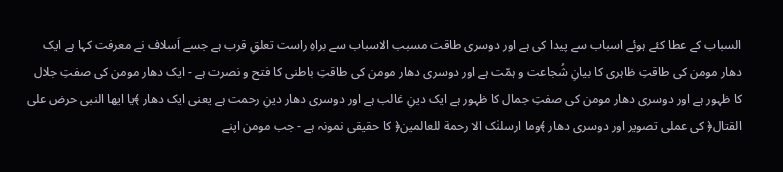السباب کے عطا کئے ہوئے اسباب سے پیدا کی ہے اور دوسری طاقت مسبب الاسباب سے براہِ راست تعلقِ قرب ہے جسے اَسلاف نے معرفت کہا ہے ایک دھار مومن کی طاقتِ ظاہری کا بیانِ شُجاعت و ہمّت ہے اور دوسری دھار مومن کی طاقتِ باطنی کا فتح و نصرت ہے - ایک دھار مومن کی صفتِ جلال کا ظہور ہے اور دوسری دھار مومن کی صفتِ جمال کا ظہور ہے ایک دینِ غالب ہے اور دوسری دھار دینِ رحمت ہے یعنی ایک دھار ﴾یا ایھا النبی حرض علی القتال﴿ کی عملی تصویر اور دوسری دھار ﴾وما ارسلنٰک الا رحمة للعالمین﴿ کا حقیقی نمونہ ہے - جب مومن اپنے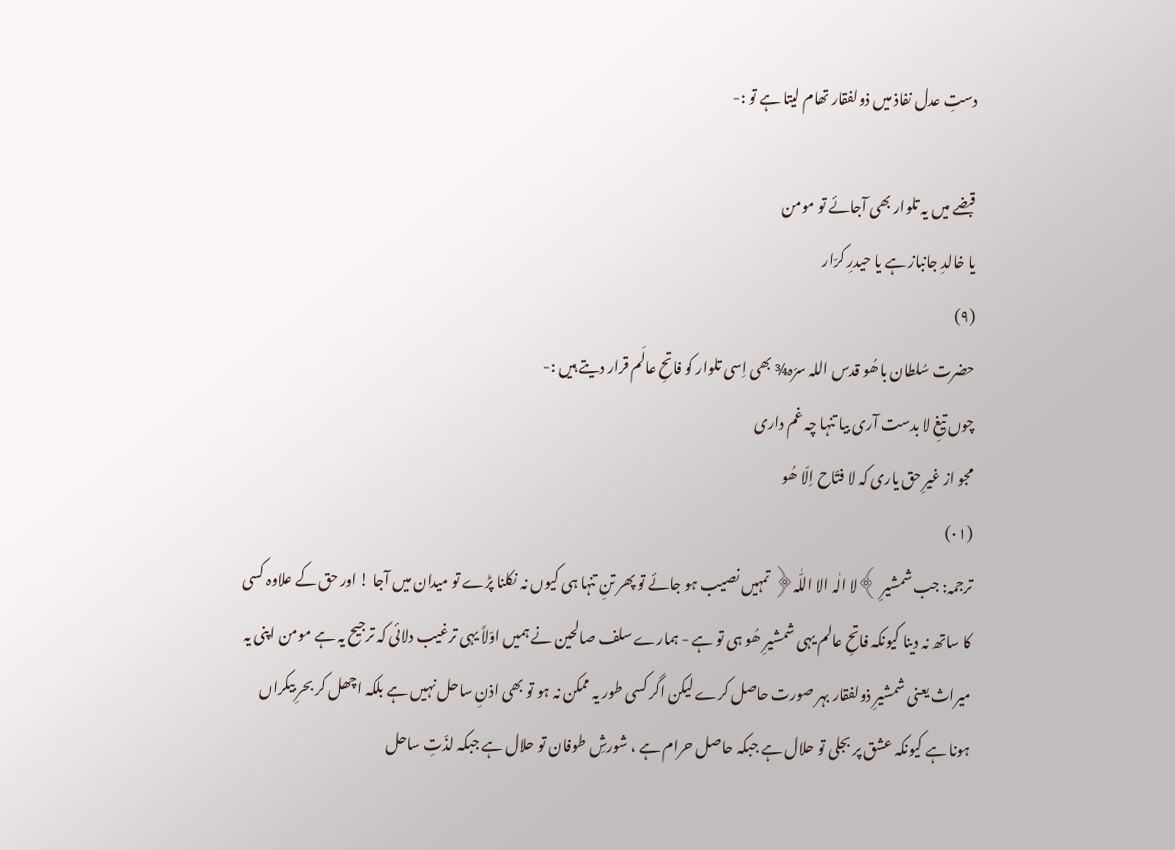دستِ عدل نفاذ میں ذولفقار تھام لیتا ہے تو :-

قبضے میں یہ تلوار بھی آجائے تو مومن
یا خالدِ جانباز ہے یا حیدرِ کرّار
(۹)
حضرت سُلطان باھُو قدس اللہ سرّہ¾ بھی اِسی تلوار کو فاتحِ عالَم قرار دیتے ہیں :-
چوں تیغِ لا بدست آری بیا تنہا چہ غم داری
مجو از غیرِ حق یاری کہ لا فتّاح اِلّا ھُو
(۰۱)
ترجمہ: جب شمشیرِ ﴾لا الٰہ الا اللّٰہ﴿ تمہیں نصیب ہو جائے تو پھر تنِ تنہا ہی کیوں نہ نکلنا پڑے تو میدان میں آجا ! اور حق کے علاوہ کسی کا ساتھ نہ دینا کیونکہ فاتحِ عالم یہی شمشیرِ ھُو ہی تو ہے - ہمارے سلف صالحین نے ہمیں اوّلاً یہی ترغیب دلائی کہ ترجیح یہ ہے مومن اپنی یہ میراث یعنی شمشیرِ ذولفقار بہر صورت حاصل کرے لیکن اگر کسی طور یہ ممکن نہ ہو تو بھی اذنِ ساحل نہیں ہے بلکہ اچھل کر بحرِ بیکراں ہونا ہے کیونکہ عشق پر بجلی تو حلال ہے جبکہ حاصل حرام ہے ، شورشِ طوفان تو حلال ہے جبکہ لذّتِ ساحل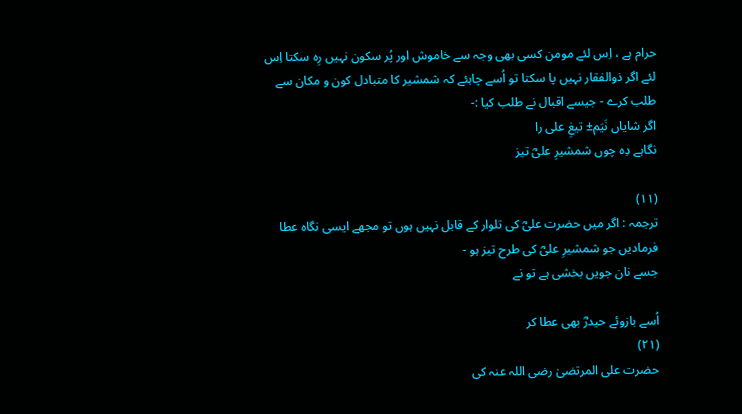حرام ہے ، اِس لئے مومن کسی بھی وجہ سے خاموش اور پُر سکون نہیں رِہ سکتا اِس لئے اگر ذوالفقار نہیں پا سکتا تو اُسے چاہئے کہ شمشیر کا متبادل کون و مکان سے طلب کرے - جیسے اقبال نے طلب کیا :-
اگر شایاں نَیَم± تیغِ علی را
نگاہے دِہ چوں شمشیرِ علیؓ تیز

(۱۱)
ترجمہ : اگر میں حضرت علیؓ کی تلوار کے قابل نہیں ہوں تو مجھے ایسی نگاہ عطا فرمادیں جو شمشیرِ علیؓ کی طرح تیز ہو -
جسے نان جویں بخشی ہے تو نے

اُسے بازوئے حیدرؓ بھی عطا کر
(۲۱)
حضرت علی المرتضیٰ رضی اللہ عنہ کی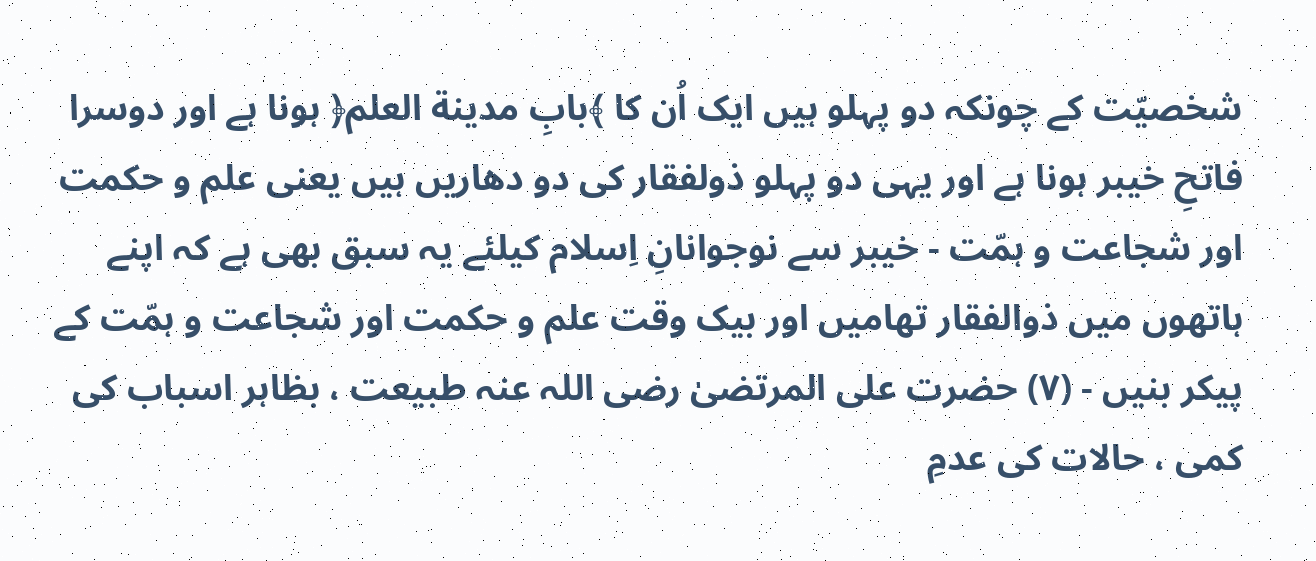شخصیّت کے چونکہ دو پہلو ہیں ایک اُن کا ﴾بابِ مدینة العلم﴿ ہونا ہے اور دوسرا فاتحِ خیبر ہونا ہے اور یہی دو پہلو ذولفقار کی دو دھاریں ہیں یعنی علم و حکمت اور شجاعت و ہمّت - خیبر سے نوجوانانِ اِسلام کیلئے یہ سبق بھی ہے کہ اپنے ہاتھوں میں ذوالفقار تھامیں اور بیک وقت علم و حکمت اور شجاعت و ہمّت کے پیکر بنیں - (۷) حضرت علی المرتضیٰ رضی اللہ عنہ طبیعت ، بظاہر اسباب کی کمی ، حالات کی عدمِ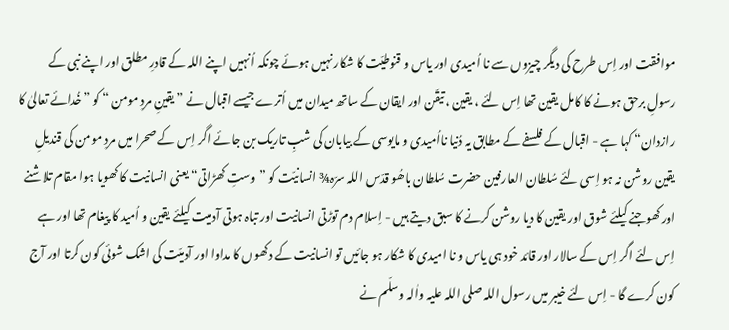موافقت اور اِس طرح کی دیگر چیزوں سے نا اُمیدی اور یاس و قنوطیّت کا شکار نہیں ہوئے چونکہ اُنہیں اپنے اللہ کے قادرِ مطلق اور اپنے نبی کے رسولِ برحق ہونے کا کامل یقین تھا اِس لئے ، یقین ، تیقّن اور ایقان کے ساتھ میدان میں اُترے جیسے اقبال نے ”یقینِ مردِ مومن “ کو ”خُدائے تعالیٰ کا رازدان“ کہا ہے - اقبال کے فلسفے کے مطابق یہ دُنیا نااُمیدی و مایوسی کے بیابان کی شبِ تاریک بن جائے اگر اِس کے صحرا میں مردِ مومن کی قندیلِ یقین روشن نہ ہو اِسی لئے سُلطان العارفین حضرت سُلطان باھُو قدّس اللہ سرّہ¾ انسانیّت کو ”وستِ کھڑاتی“ یعنی انسانیت کا کھویا ہوا مقام تلاشنے اور کھوجنے کیلئے شوق اور یقین کا دیا روشن کرنے کا سبق دیتے ہیں - اِسلام دم توڑتی انسانیت اور تباہ ہوتی آدمیت کیلئے یقین و اُمید کا پیغام تھا اور ہے اِس لئے اگر اِس کے سالار اور قائد خود ہی یاس و نا امیدی کا شکار ہو جائیں تو انسانیت کے دکھوں کا مداوا اور آدمیّت کی اشک شوئی کون کرتا اور آج کون کرے گا - اِس لئے خیبر میں رسول اللہ صلی اللہ علیہ واٰلہ وسلّم نے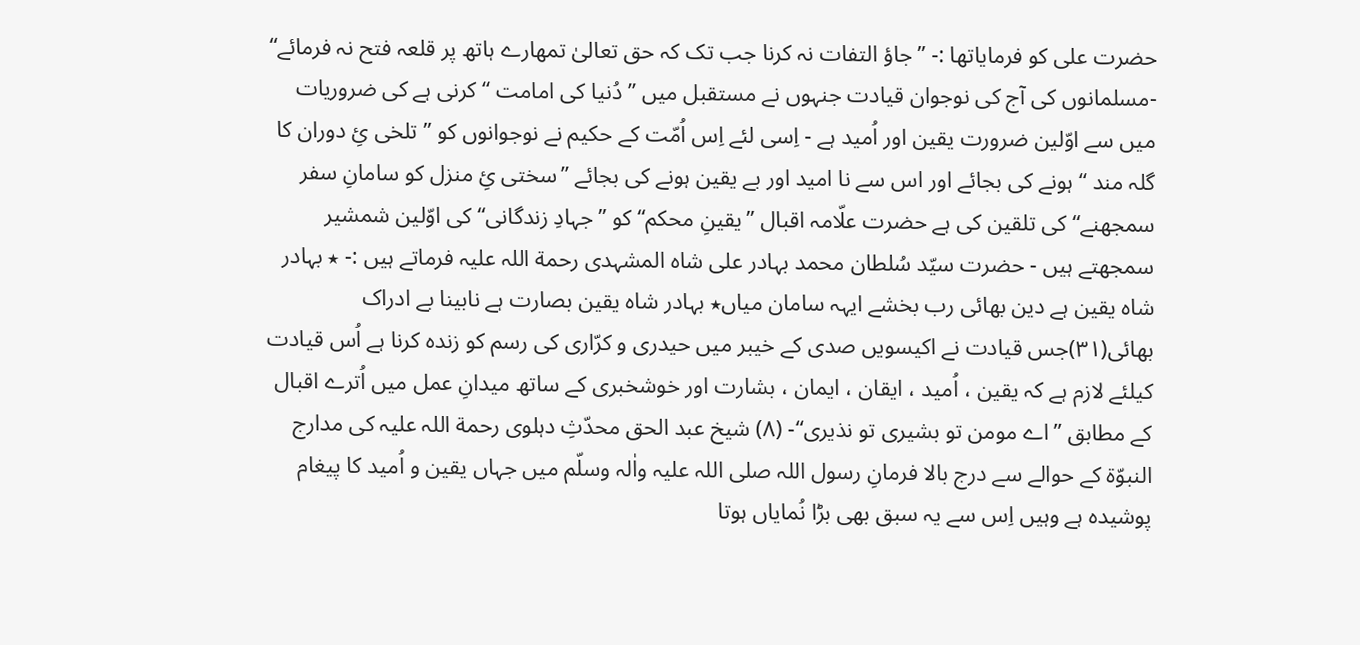حضرت علی کو فرمایاتھا :- ”جاؤ التفات نہ کرنا جب تک کہ حق تعالیٰ تمھارے ہاتھ پر قلعہ فتح نہ فرمائے“ -مسلمانوں کی آج کی نوجوان قیادت جنہوں نے مستقبل میں ”دُنیا کی امامت “ کرنی ہے کی ضروریات میں سے اوّلین ضرورت یقین اور اُمید ہے - اِسی لئے اِس اُمّت کے حکیم نے نوجوانوں کو ”تلخی ئِ دوران کا گلہ مند “ ہونے کی بجائے اور اس سے نا امید اور بے یقین ہونے کی بجائے ”سختی ئِ منزل کو سامانِ سفر سمجھنے“ کی تلقین کی ہے حضرت علّامہ اقبال ”یقینِ محکم“ کو ”جہادِ زندگانی“ کی اوّلین شمشیر سمجھتے ہیں - حضرت سیّد سُلطان محمد بہادر علی شاہ المشہدی رحمة اللہ علیہ فرماتے ہیں :- ٭ بہادر شاہ یقین ہے دین بھائی رب بخشے ایہہ سامان میاں٭ بہادر شاہ یقین بصارت ہے نابینا بے ادراک بھائی(۳۱)جس قیادت نے اکیسویں صدی کے خیبر میں حیدری و کرّاری کی رسم کو زندہ کرنا ہے اُس قیادت کیلئے لازم ہے کہ یقین ، اُمید ، ایقان ، ایمان ، بشارت اور خوشخبری کے ساتھ میدانِ عمل میں اُترے اقبال کے مطابق ”اے مومن تو بشیری تو نذیری“- (۸) شیخ عبد الحق محدّثِ دہلوی رحمة اللہ علیہ کی مدارج النبوّة کے حوالے سے درج بالا فرمانِ رسول اللہ صلی اللہ علیہ واٰلہ وسلّم میں جہاں یقین و اُمید کا پیغام پوشیدہ ہے وہیں اِس سے یہ سبق بھی بڑا نُمایاں ہوتا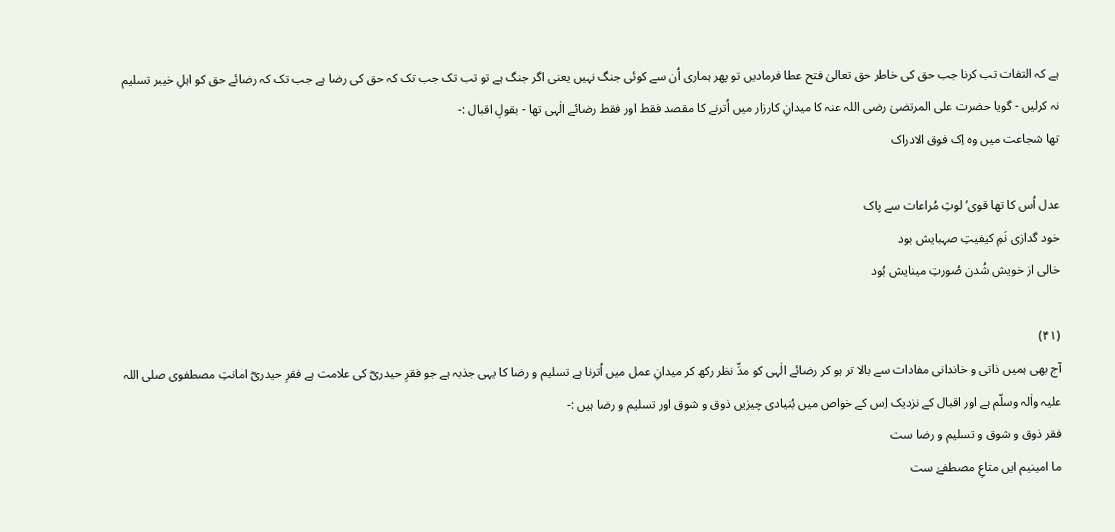ہے کہ التفات تب کرنا جب حق کی خاطر حق تعالیٰ فتح عطا فرمادیں تو پھر ہماری اُن سے کوئی جنگ نہیں یعنی اگر جنگ ہے تو تب تک جب تک کہ حق کی رضا ہے جب تک کہ رضائے حق کو اہلِ خیبر تسلیم نہ کرلیں - گویا حضرت علی المرتضیٰ رضی اللہ عنہ کا میدانِ کارزار میں اُترنے کا مقصد فقط اور فقط رضائے الٰہی تھا - بقولِ اقبال :-
تھا شجاعت میں وہ اِک فوق الادراک

عدل اُس کا تھا قوی‘ لوثِ مُراعات سے پاک
خود گدازی نَمِ کیفیتِ صہبایش بود
خالی از خویش شُدن صُورتِ مینایش بُود

(۴۱)
آج بھی ہمیں ذاتی و خاندانی مفادات سے بالا تر ہو کر رضائے الٰہی کو مدِّ نظر رکھ کر میدانِ عمل میں اُترنا ہے تسلیم و رضا کا یہی جذبہ ہے جو فقرِ حیدریؓ کی علامت ہے فقرِ حیدریؓ امانتِ مصطفوی صلی اللہ علیہ واٰلہ وسلّم ہے اور اقبال کے نزدیک اِس کے خواص میں بُنیادی چیزیں ذوق و شوق اور تسلیم و رضا ہیں :-
فقر ذوق و شوق و تسلیم و رضا ست
ما امینیم ایں متاعِ مصطفےٰ ست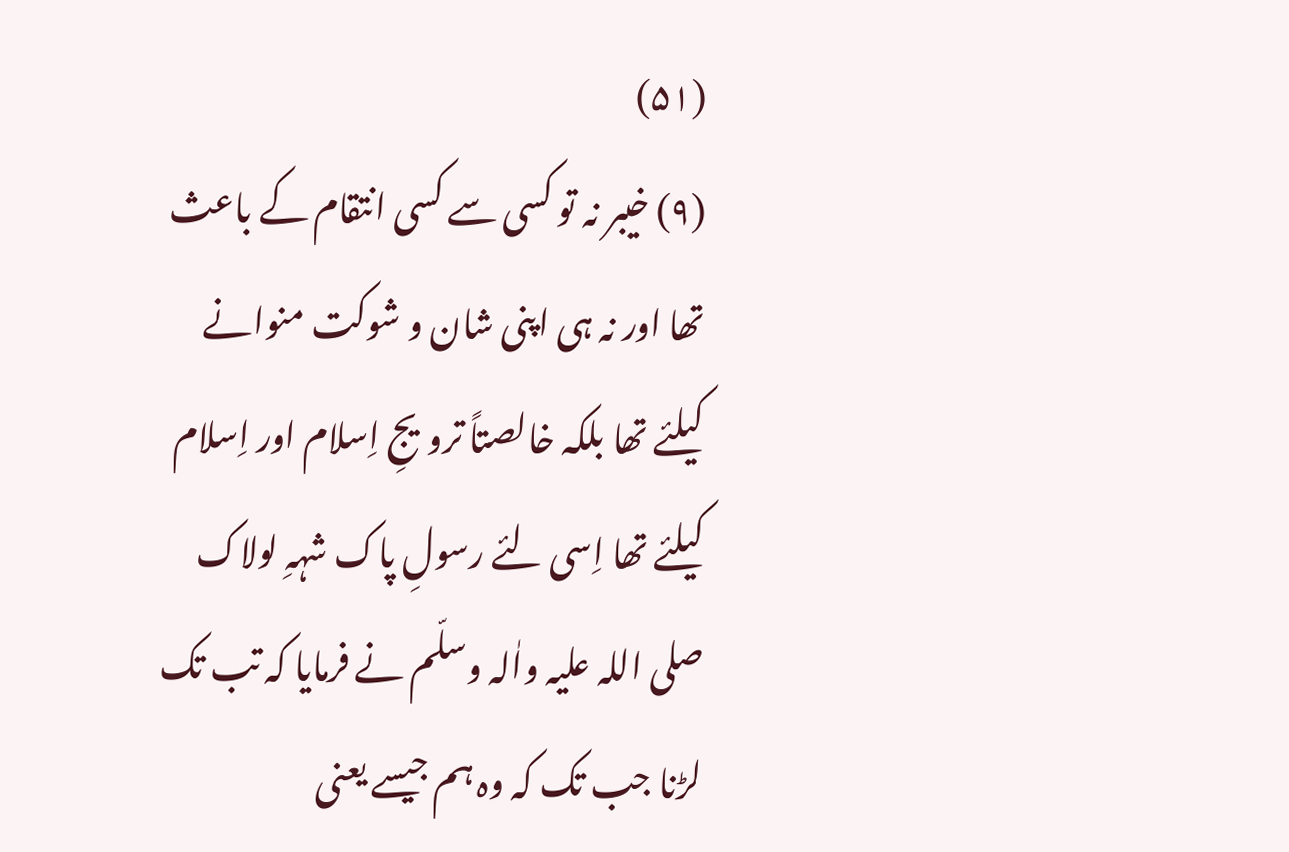(۵۱)
(۹) خیبر نہ تو کسی سے کسی انتقام کے باعث تھا اور نہ ہی اپنی شان و شوکت منوانے کیلئے تھا بلکہ خالصتاً ترویجِ اِسلام اور اِسلام کیلئے تھا اِسی لئے رسولِ پاک شہہِ لولاک صلی اللہ علیہ واٰلہ وسلّم نے فرمایا کہ تب تک لڑنا جب تک کہ وہ ہم جیسے یعنی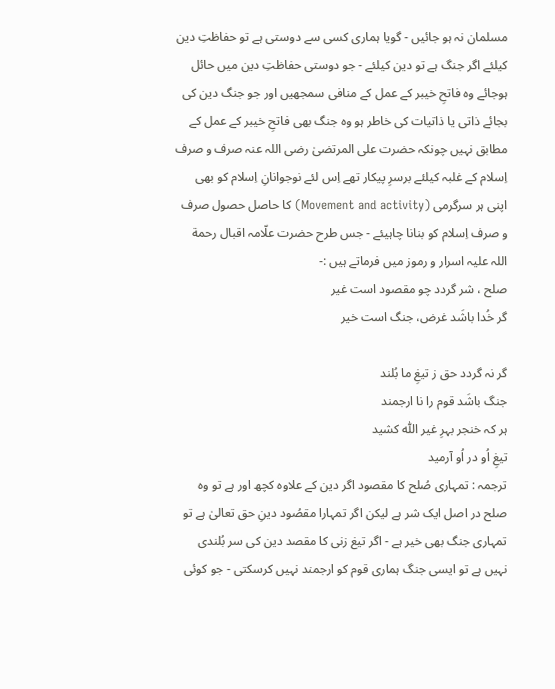مسلمان نہ ہو جائیں - گویا ہماری کسی سے دوستی ہے تو حفاظتِ دین کیلئے اگر جنگ ہے تو دین کیلئے - جو دوستی حفاظتِ دین میں حائل ہوجائے وہ فاتحِ خیبر کے عمل کے منافی سمجھیں اور جو جنگ دین کی بجائے ذاتی یا ذاتیات کی خاطر ہو وہ جنگ بھی فاتحِ خیبر کے عمل کے مطابق نہیں چونکہ حضرت علی المرتضیٰ رضی اللہ عنہ صرف و صرف اِسلام کے غلبہ کیلئے برسرِ پیکار تھے اِس لئے نوجوانانِ اِسلام کو بھی اپنی ہر سرگرمی (Movement and activity) کا حاصل حصول صرف و صرف اِسلام کو بنانا چاہیئے - جس طرح حضرت علّامہ اقبال رحمة اللہ علیہ اسرار و رموز میں فرماتے ہیں :-
صلح ، شر گردد چو مقصود است غیر
گر خُدا باشَد غرض، جنگ است خیر

گر نہ گردد حق ز تیغِ ما بُلند
جنگ باشَد قوم را نا ارجمند
ہر کہ خنجر بہرِ غیر اللّٰہ کشید
تیغِ اُو در اُو آرمید
ترجمہ : تمہاری صُلح کا مقصود اگر دین کے علاوہ کچھ اور ہے تو وہ صلح در اصل ایک شر ہے لیکن اگر تمہارا مقصُود دینِ حق تعالیٰ ہے تو تمہاری جنگ بھی خیر ہے - اگر تیغ زنی کا مقصد دین کی سر بُلندی نہیں ہے تو ایسی جنگ ہماری قوم کو ارجمند نہیں کرسکتی - جو کوئی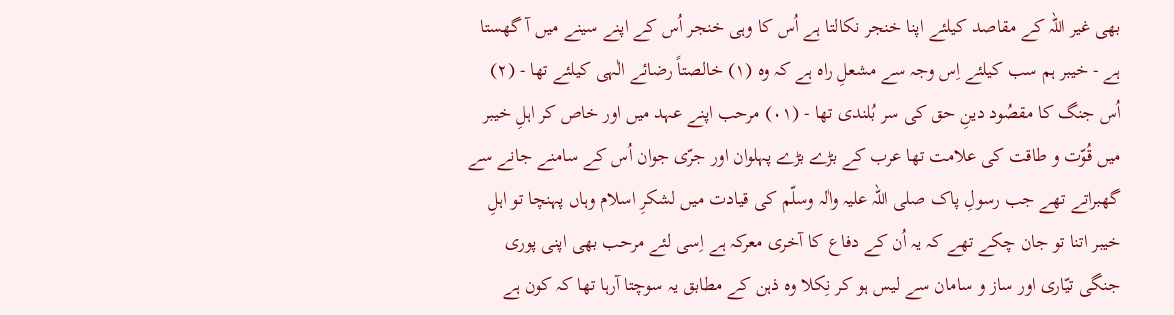بھی غیر اللہ کے مقاصد کیلئے اپنا خنجر نکالتا ہے اُس کا وہی خنجر اُس کے اپنے سینے میں آ گھستا ہے - خیبر ہم سب کیلئے اِس وجہ سے مشعلِ راہ ہے کہ وہ (۱) خالصتاً رضائے الٰہی کیلئے تھا - (۲) اُس جنگ کا مقصُود دینِ حق کی سر بُلندی تھا - (۰۱) مرحب اپنے عہد میں اور خاص کر اہلِ خیبر میں قُوّت و طاقت کی علامت تھا عرب کے بڑے بڑے پہلوان اور جرّی جوان اُس کے سامنے جانے سے گھبراتے تھے جب رسولِ پاک صلی اللہ علیہ واٰلہ وسلّم کی قیادت میں لشکرِ اسلام وہاں پہنچا تو اہلِ خیبر اتنا تو جان چکے تھے کہ یہ اُن کے دفاع کا آخری معرکہ ہے اِسی لئے مرحب بھی اپنی پوری جنگی تیّاری اور ساز و سامان سے لیس ہو کر نِکلا وہ ذہن کے مطابق یہ سوچتا آرہا تھا کہ کون ہے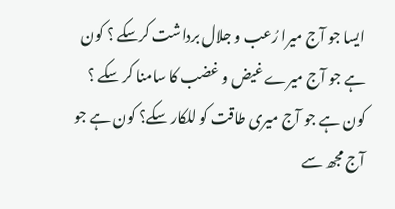ایسا جو آج میرا رُعب و جلال برداشت کرسکے ؟ کون ہے جو آج میرے غیض و غضب کا سامنا کر سکے ؟ کون ہے جو آج میری طاقت کو للکار سکے؟ کون ہے جو آج مجھ سے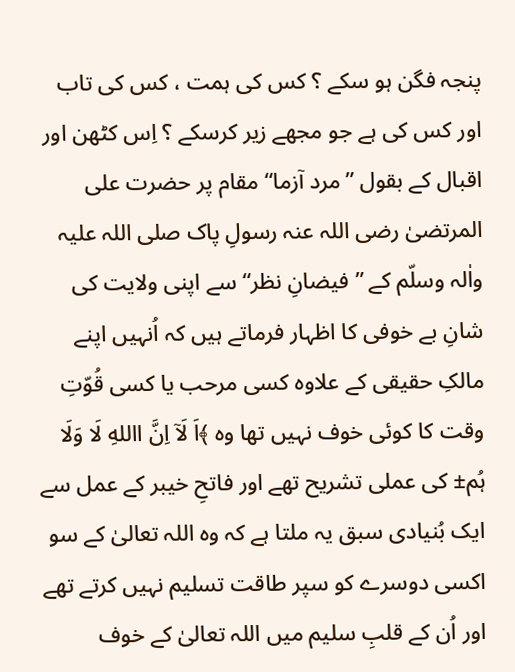پنجہ فگن ہو سکے ؟ کس کی ہمت ، کس کی تاب اور کس کی ہے جو مجھے زیر کرسکے ؟ اِس کٹھن اور اقبال کے بقول ”مرد آزما“ مقام پر حضرت علی المرتضیٰ رضی اللہ عنہ رسولِ پاک صلی اللہ علیہ واٰلہ وسلّم کے ”فیضانِ نظر“ سے اپنی ولایت کی شانِ بے خوفی کا اظہار فرماتے ہیں کہ اُنہیں اپنے مالکِ حقیقی کے علاوہ کسی مرحب یا کسی قُوّتِ وقت کا کوئی خوف نہیں تھا وہ ﴾اَ لَآ اِنَّ االلهِ لَا وَلَا ہُم± کی عملی تشریح تھے اور فاتحِ خیبر کے عمل سے ایک بُنیادی سبق یہ ملتا ہے کہ وہ اللہ تعالیٰ کے سو اکسی دوسرے کو سپر طاقت تسلیم نہیں کرتے تھے اور اُن کے قلبِ سلیم میں اللہ تعالیٰ کے خوف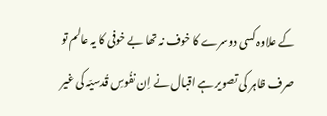کے علاوہ کسی دوسرے کا خوف نہ تھا بے خوفی کا یہ عالم تو صرف ظاہر کی تصویر ہے اقبال نے اِن نفُوسِ قُدسیّہ کی غیر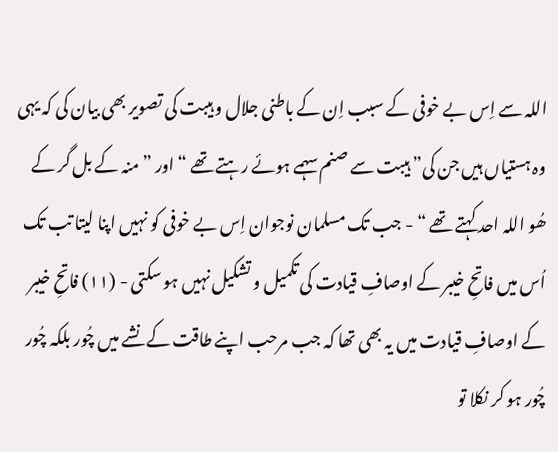اللہ سے اِس بے خوفی کے سبب اِن کے باطنی جلال و ہیبت کی تصویر بھی بیان کی کہ یہی وہ ہستیاں ہیں جن کی” ہیبت سے صنم سہمے ہوئے رہتے تھے “ اور ”منہ کے بل گر کے ھُو اللہ احد کہتے تھے “ - جب تک مسلمان نوجوان اِس بے خوفی کو نہیں اپنا لیتا تب تک اُس میں فاتحِ خیبر کے اوصافِ قیادت کی تکمیل و تشکیل نہیں ہو سکتی - (۱۱) فاتحِ خیبر کے اوصافِ قیادت میں یہ بھی تھا کہ جب مرحب اپنے طاقت کے نشے میں چُور بلکہ چُور چُور ہو کر نکلا تو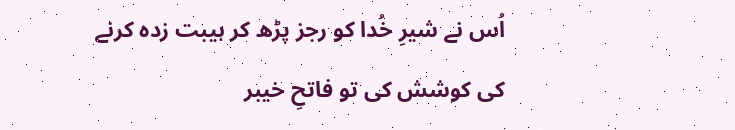اُس نے شیرِ خُدا کو رجز پڑھ کر ہیبت زدہ کرنے کی کوشش کی تو فاتحِ خیبر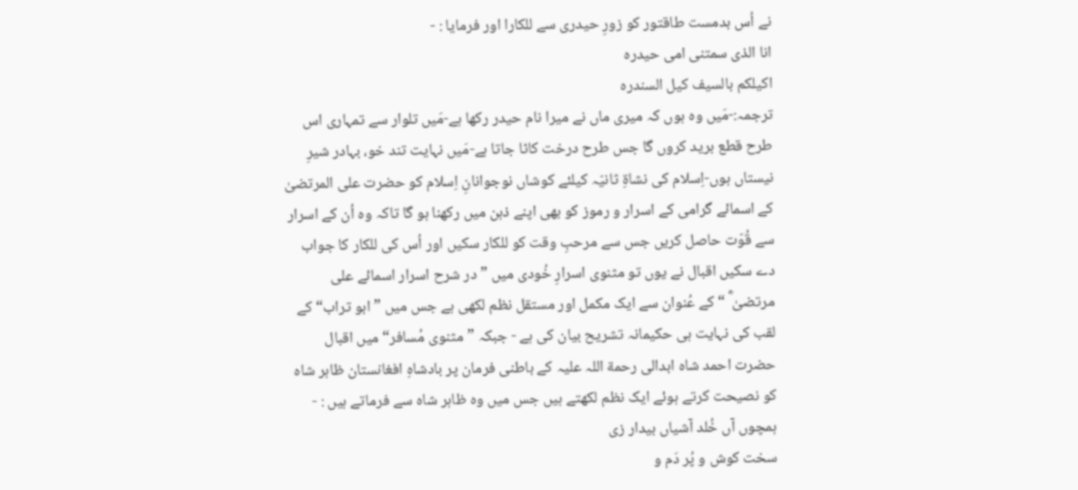نے اُس بدمست طاقتور کو زورِ حیدری سے للکارا اور فرمایا : -
انا الذی سمتنی امی حیدرہ
اکیلکم بالسیف کیل السندرہ
ترجمہ:-مَیں وہ ہوں کہ میری ماں نے میرا نام حیدر رکھا ہے-مَیں تلوار سے تمہاری اس طرح قطع برید کروں گا جس طرح درخت کاٹا جاتا ہے-مَیں نہایت تند خو، بہادر شیرِ نیستاں ہوں-اِسلام کی نشاةِ ثانیّہ کیلئے کوشاں نوجوانانِ اِسلام کو حضرت علی المرتضیٰ کے اسمائے گرامی کے اسرار و رموز کو بھی اپنے ذہن میں رکھنا ہو گا تاکہ وہ اُن کے اسرار سے قُوّت حاصل کریں جس سے مرحبِ وقت کو للکار سکیں اور اُس کی للکار کا جواب دے سکیں اقبال نے یوں تو مثنوی اسرارِ خُودی میں ”در شرح اسرار اسمائے علی مرتضیٰ ؓ “ کے عُنوان سے ایک مکمل اور مستقل نظم لکھی ہے جس میں ”ابو تراب“ کے لقب کی نہایت ہی حکیمانہ تشریح بیان کی ہے - جبکہ ”مثنوی مُسافر“ میں اقبال حضرت احمد شاہ ابدالی رحمة اللہ علیہ کے باطنی فرمان پر بادشاہِ افغانستان ظاہر شاہ کو نصیحت کرتے ہوئے ایک نظم لکھتے ہیں جس میں وہ ظاہر شاہ سے فرماتے ہیں : -
ہمچوں آں خُلد آشیاں بیدار زی
سخت کوش و پُر دَم و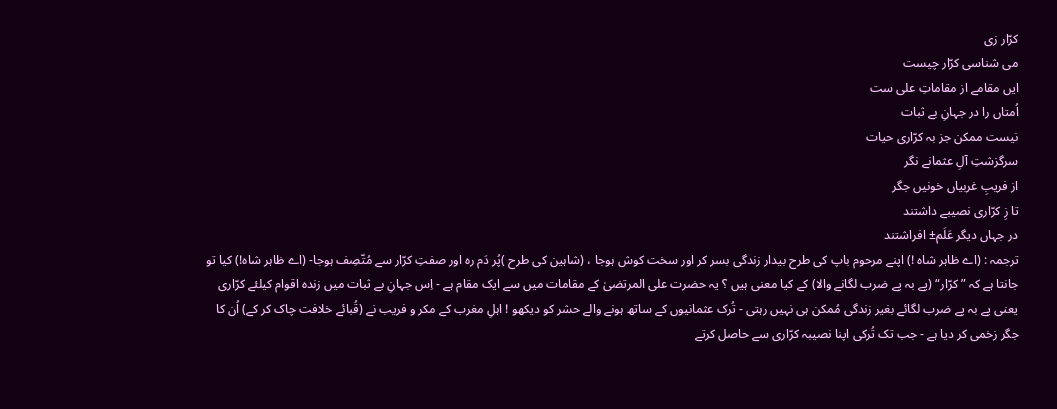کرّار زی
می شناسی کرّار چیست
ایں مقامے از مقاماتِ علی ست
اُمتاں را در جہانِ بے ثبات
نیست ممکن جز بہ کرّاری حیات
سرگزشتِ آلِ عثمانے نگر
از فریبِ غربیاں خونیں جگر
تا زِ کرّاری نصیبے داشتند
در جہاں دیگر عَلَم± افراشتند
ترجمہ : (اے ظاہر شاہ !) اپنے مرحوم باپ کی طرح بیدار زندگی بسر کر اور سخت کوش ہوجا ، (شاہین کی طرح )پُر دَم رہ اور صفتِ کرّار سے مُتّصِف ہوجا- (اے ظاہر شاہ!) کیا تو جانتا ہے کہ ”کرّار“ (پے بہ پے ضرب لگانے والا) کے کیا معنی ہیں ؟ یہ حضرت علی المرتضیٰ کے مقامات میں سے ایک مقام ہے - اِس جہانِ بے ثبات میں زندہ اقوام کیلئے کرّاری یعنی پے بہ پے ضرب لگائے بغیر زندگی مُمکن ہی نہیں رہتی - تُرک عثمانیوں کے ساتھ ہونے والے حشر کو دیکھو ! اہلِ مغرب کے مکر و فریب نے (قُبائے خلافت چاک کر کے) اُن کا جگر زخمی کر دیا ہے - جب تک تُرکی اپنا نصیبہ کرّاری سے حاصل کرتے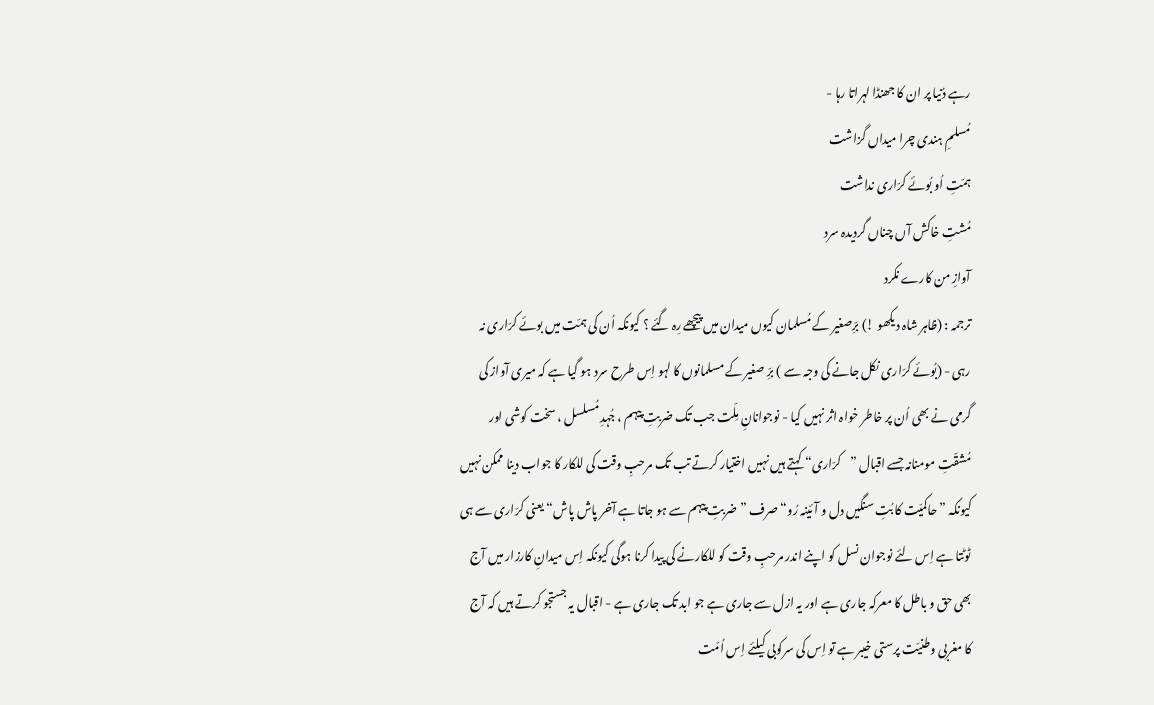رہے دُنیا پر ان کا جھنڈا لہراتا رہا -
مُسلمِ ہندی چرا میداں گزاشت
ہمّتِ اُو بُوئے کرّاری نداشت
مُشتِ خاکش آں چناں گردیدہ سرد
آوازِ من کارے نکرد
ترجمہ : (ظاہر شاہ دیکھو !) برِّصغیر کے مُسلمان کیوں میدان میں پیچھے رِہ گئے ؟ کیونکہ اُن کی ہمّت میں بوئے کرّاری نہ رہی - (بُوئے کرّاری نکل جانے کی وجہ سے ) برِّ صغیر کے مسلمانوں کا لہو اِس طرح سرد ہو گیا ہے کہ میری آواز کی گرمی نے بھی اُن پر خاطر خواہ اثر نہیں کیا - نوجوانانِ مِلّت جب تک ضربتِ پیہم ، جُہدِ مُسلسل ، سخت کوشی اور مُشقّتِ مومنانہ جسے اقبال ”کرّاری“ کہتے ہیں نہیں اختیار کرتے تب تک مرحبِ وقت کی للکار کا جواب دینا ممکن نہیں کیونکہ ”حاکمیّت کا بُتِ سنگیں دل و آئینہ رُو“ صرف ”ضربتِ پیہم سے ہو جاتا ہے آخر پاش پاش“ یعنی کرّاری سے ہی ٹوٹتا ہے اِس لئے نوجوان نسل کو اپنے اندر مرحبِ وقت کو للکارنے کی پیدا کرنا ہوگی کیونکہ اِس میدانِ کارزار میں آج بھی حق و باطل کا معرکہ جاری ہے اور یہ ازل سے جاری ہے جو ابد تک جاری ہے - اقبال یہ جستجو کرتے ہیں کہ آج کا مغربی وطنیّت پرستی خیبر ہے تو اِس کی سرکوبی کیلئے اِس اُمّت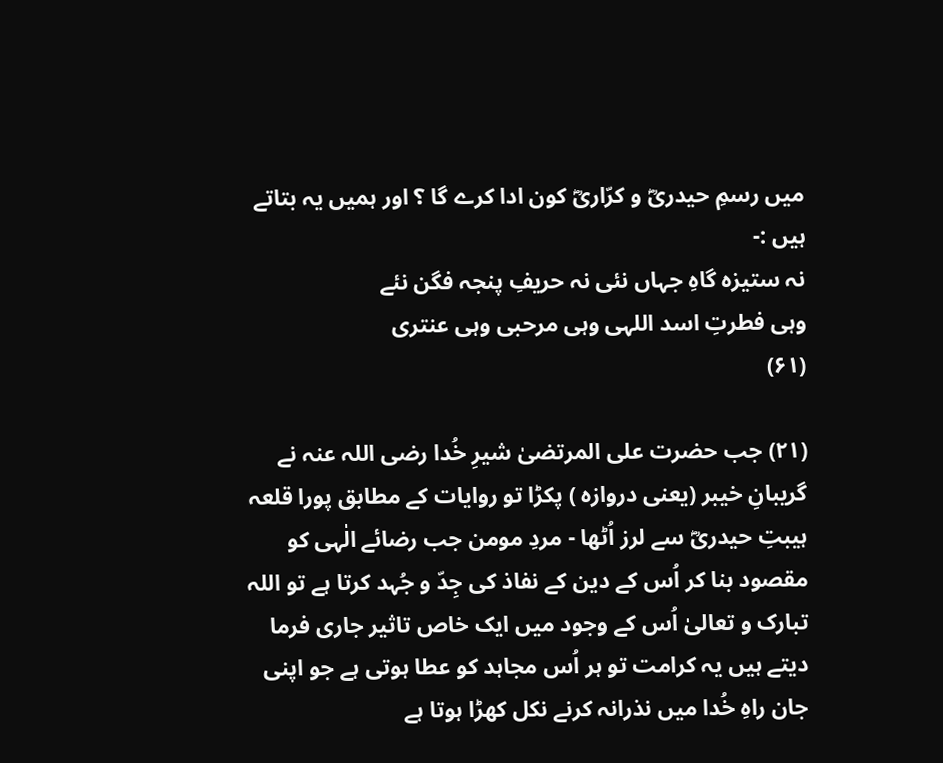میں رسمِ حیدریؓ و کرّاریؓ کون ادا کرے گا ؟ اور ہمیں یہ بتاتے ہیں :-
نہ ستیزہ گاہِ جہاں نئی نہ حریفِ پنجہ فگن نئے
وہی فطرتِ اسد اللہی وہی مرحبی وہی عنتری
(۶۱)

(۲۱) جب حضرت علی المرتضیٰ شیرِ خُدا رضی اللہ عنہ نے گریبانِ خیبر (یعنی دروازہ ) پکڑا تو روایات کے مطابق پورا قلعہ ہیبتِ حیدریؓ سے لرز اُٹھا - مردِ مومن جب رضائے الٰہی کو مقصود بنا کر اُس کے دین کے نفاذ کی جِدّ و جُہد کرتا ہے تو اللہ تبارک و تعالیٰ اُس کے وجود میں ایک خاص تاثیر جاری فرما دیتے ہیں یہ کرامت تو ہر اُس مجاہد کو عطا ہوتی ہے جو اپنی جان راہِ خُدا میں نذرانہ کرنے نکل کھڑا ہوتا ہے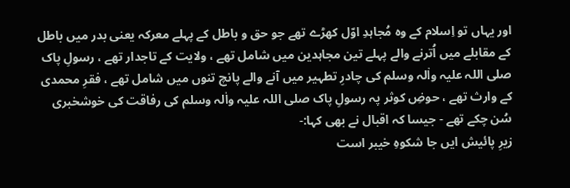اور یہاں تو اِسلام کے وہ مُجاہدِ اوّل کھڑے تھے جو حق و باطل کے پہلے معرکہ یعنی بدر میں باطل کے مقابلے میں اُترنے والے پہلے تین مجاہدین میں شامل تھے ، ولایت کے تاجدار تھے ، رسولِ پاک صلی اللہ علیہ واٰلہ وسلم کی چادرِ تطہیر میں آنے والے پانچ تنوں میں شامل تھے ، فقرِ محمدی کے وارث تھے ، حوضِ کوثر پہ رسولِ پاک صلی اللہ علیہ واٰلہ وسلم کی رفاقت کی خوشخبری سُن چکے تھے - جیسا کہ اقبال نے بھی کہا:-
زیرِ پائیش ایں جا شکوہِ خیبر است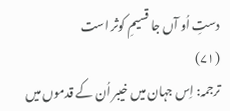دستِ اُو آں جا قسیمِ کوثر است
(۷۱)
ترجمہ: اِس جہان میں خیبر اُن کے قدموں میں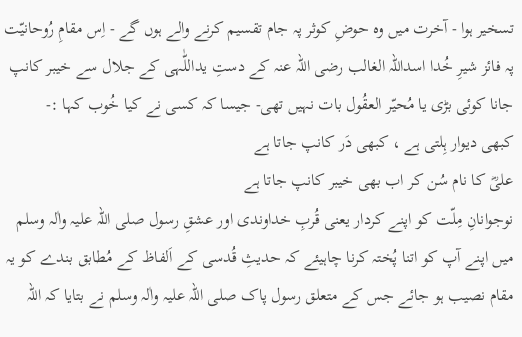تسخیر ہوا - آخرت میں وہ حوضِ کوثر پہ جام تقسیم کرنے والے ہوں گے - اِس مقامِ رُوحانیّت پہ فائز شیرِ خُدا اسداللہ الغالب رضی اللہ عنہ کے دستِ یداللّٰہی کے جلال سے خیبر کانپ جانا کوئی بڑی یا مُحیّر العقُول بات نہیں تھی- جیسا کہ کسی نے کیا خُوب کہا :-
کبھی دیوار ہِلتی ہے ، کبھی دَر کانپ جاتا ہے
علیؓ کا نام سُن کر اب بھی خیبر کانپ جاتا ہے
نوجوانانِ مِلّت کو اپنے کردار یعنی قُربِ خداوندی اور عشقِ رسول صلی اللہ علیہ واٰلہ وسلم میں اپنے آپ کو اتنا پُختہ کرنا چاہیئے کہ حدیثِ قُدسی کے اَلفاظ کے مُطابق بندے کو یہ مقام نصیب ہو جائے جس کے متعلق رسول پاک صلی اللہ علیہ واٰلہ وسلم نے بتایا کہ اللہ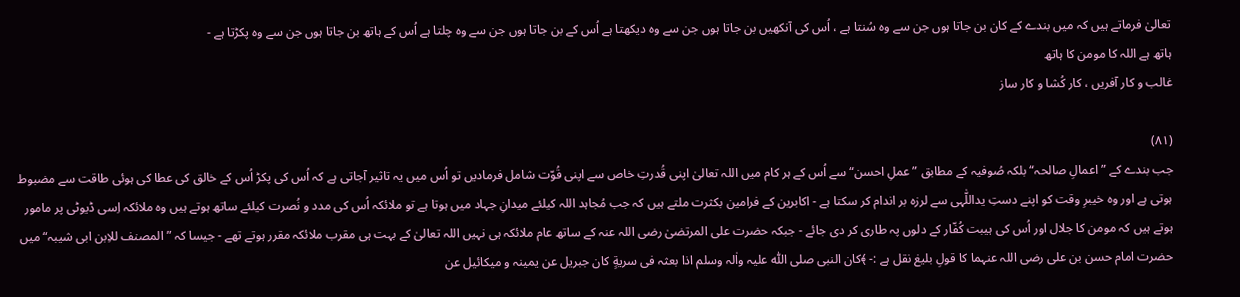تعالیٰ فرماتے ہیں کہ میں بندے کے کان بن جاتا ہوں جن سے وہ سُنتا ہے ، اُس کی آنکھیں بن جاتا ہوں جن سے وہ دیکھتا ہے اُس کے بن جاتا ہوں جن سے وہ چلتا ہے اُس کے ہاتھ بن جاتا ہوں جن سے وہ پکڑتا ہے -
ہاتھ ہے اللہ کا مومن کا ہاتھ
غالب و کار آفریں ، کار کُشا و کار ساز

(۸۱)
جب بندے کے ”اعمالِ صالحہ“ بلکہ صُوفیہ کے مطابق ”عملِ احسن“ سے اُس کے ہر کام میں اللہ تعالیٰ اپنی قُدرتِ خاص سے اپنی قُوّت شامل فرمادیں تو اُس میں یہ تاثیر آجاتی ہے کہ اُس کی پکڑ اُس کے خالق کی عطا کی ہوئی طاقت سے مضبوط ہوتی ہے اور وہ خیبرِ وقت کو اپنے دستِ یداللّٰہی سے لرزہ بر اندام کر سکتا ہے - اکابرین کے فرامین بکثرت ملتے ہیں کہ جب مُجاہد اللہ کیلئے میدانِ جہاد میں ہوتا ہے تو ملائکہ اُس کی مدد و نُصرت کیلئے ساتھ ہوتے ہیں وہ ملائکہ اِسی ڈیوٹی پر مامور ہوتے ہیں کہ مومن کا جلال اور اُس کی ہیبت کُفّار کے دلوں پہ طاری کر دی جائے - جبکہ حضرت علی المرتضیٰ رضی اللہ عنہ کے ساتھ عام ملائکہ ہی نہیں اللہ تعالیٰ کے بہت ہی مقرب ملائکہ مقرر ہوتے تھے - جیسا کہ ”المصنف للاِبن ابی شیبہ“ میں حضرت امام حسن بن علی رضی اللہ عنہما کا قولِ بلیغ نقل ہے :- ﴾کان النبی صلی اللّٰہ علیہ واٰلہ وسلم اذا بعثہ فی سریةٍ کان جبریل عن یمینہ و میکائیل عن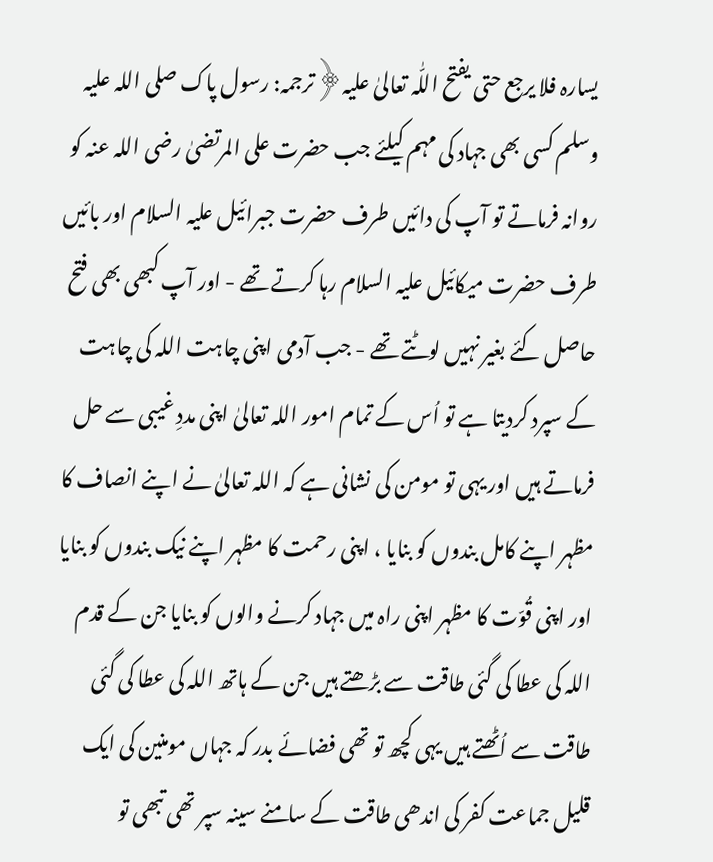یسارہ فلا یرجع حتی یفتح اللّٰہ تعالیٰ علیہ﴿ترجمہ: رسول پاک صلی اللہ علیہ وسلم کسی بھی جہاد کی مہم کیلئے جب حضرت علی المرتضیٰ رضی اللہ عنہ کو روانہ فرماتے تو آپ کی دائیں طرف حضرت جبرائیل علیہ السلام اور بائیں طرف حضرت میکائیل علیہ السلام رہا کرتے تھے - اور آپ کبھی بھی فتح حاصل کئے بغیر نہیں لوٹتے تھے - جب آدمی اپنی چاہت اللہ کی چاہت کے سپرد کردیتا ہے تو اُس کے تمام امور اللہ تعالیٰ اپنی مددِ غیبی سے حل فرماتے ہیں اور یہی تو مومن کی نشانی ہے کہ اللہ تعالیٰ نے اپنے انصاف کا مظہر اپنے کامل بندوں کو بنایا ، اپنی رحمت کا مظہر اپنے نیک بندوں کو بنایا اور اپنی قُوّت کا مظہر اپنی راہ میں جہاد کرنے والوں کو بنایا جن کے قدم اللہ کی عطا کی گئی طاقت سے بڑھتے ہیں جن کے ہاتھ اللہ کی عطا کی گئی طاقت سے اُٹھتے ہیں یہی کچھ تو تھی فضائے بدر کہ جہاں مومنین کی ایک قلیل جماعت کفر کی اندھی طاقت کے سامنے سینہ سپر تھی تبھی تو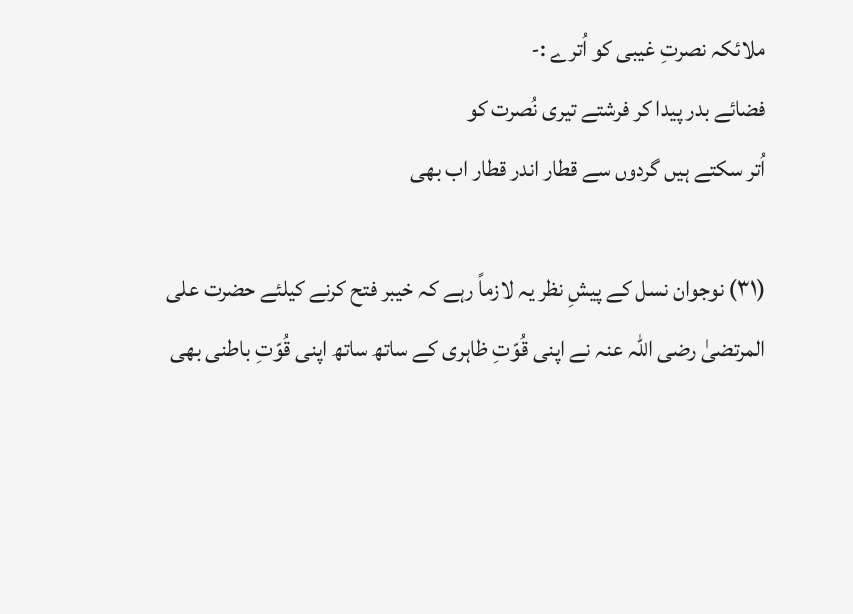ملائکہ نصرتِ غیبی کو اُترے :-
فضائے بدر پیدا کر فرشتے تیری نُصرت کو
اُتر سکتے ہیں گردوں سے قطار اندر قطار اب بھی

(۳۱) نوجوان نسل کے پیشِ نظر یہ لازماً رہے کہ خیبر فتح کرنے کیلئے حضرت علی المرتضیٰ رضی اللہ عنہ نے اپنی قُوّتِ ظاہری کے ساتھ ساتھ اپنی قُوّتِ باطنی بھی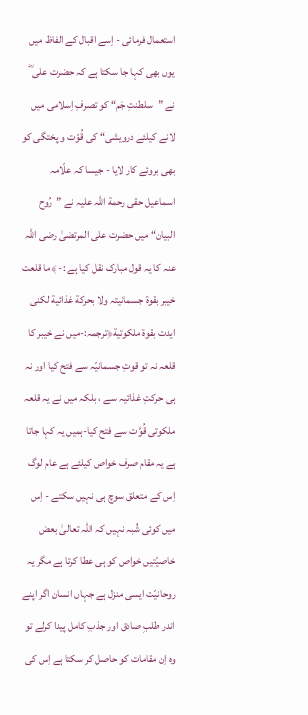استعمال فرمائی - اِسے اقبال کے الفاظ میں یوں بھی کہا جا سکتا ہے کہ حضرت علی ؓ نے ”سلطنتِ جَم“ کو تصرفِ اِسلامی میں لانے کیلئے درویشی“ کی قُوّت و پختگی کو بھی بروئے کار لایا - جیسا کہ علّامہ اسماعیل حقی رحمة اللہ علیہ نے ”رُوح البیان“ میں حضرت علی المرتضیٰ رضی اللہ عنہ کا یہ قول مبارک نقل کیا ہے :- ﴾ما قلعت خیبر بقوة جسمانیتہ ولا بحرکة غذائیة لکنی ایدت بقوة ملکوتیة﴿ترجمہ:-میں نے خیبر کا قلعہ نہ تو قوتِ جسمانیّہ سے فتح کیا اور نہ ہی حرکتِ غذائیہ سے ، بلکہ میں نے یہ قلعہ ملکوتی قُوَّت سے فتح کیا-ہمیں یہ کہا جاتا ہے یہ مقام صرف خواص کیلئے ہے عام لوگ اِس کے متعلق سوچ ہی نہیں سکتے - اِس میں کوئی شُبہ نہیں کہ اللہ تعالیٰ بعض خاصیّتیں خواص کو ہی عطا کرتا ہے مگر یہ روحانیّت ایسی منزل ہے جہاں انسان اگر اپنے اندر طلبِ صادق اور جذبِ کامل پیدا کرلے تو وہ اِن مقامات کو حاصل کر سکتا ہے اِس کی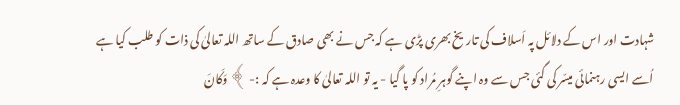شہادت اور اس کے دلائل پہ اَسلاف کی تاریخ بھری پڑی ہے کہ جس نے بھی صادق کے ساتھ اللہ تعالیٰ کی ذات کو طلب کیا ہے اُسے ایسی رہنمائی میسّر کی گئی جس سے وہ اپنے گوہرِ مُراد کو پا گیا - یہ تو اللہ تعالیٰ کا وعدہ ہے کہ :- ﴾ وَکَانَ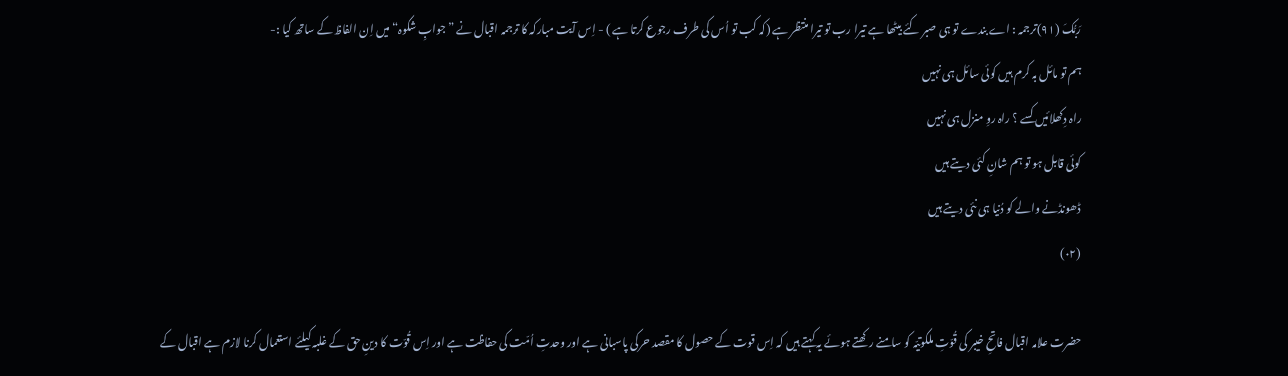رَبُّکَ (۹۱)ترجمہ : اے بندے تو ہی صبر کئے بیٹھا ہے تیرا رب تو تیرا منتظر ہے (کہ کب تو اُس کی طرف رجوع کرتا ہے ) - اِس آیت مبارکہ کا ترجمہ اقبال نے ”جوابِ شکوہ“ میں اِن الفاظ کے ساتھ کیا :-
ہم تو مائل بہ کرم ہیں کوئی سائل ہی نہیں
راہ دِکھلائیں کسے ؟ راہ روِ منزل ہی نہیں
کوئی قابل ہو تو ہم شانِ کئی دیتے ہیں
ڈھونڈنے والے کو دُنیا ہی نئی دیتے ہیں
(۰۲)

حضرت علامہ اقبال فاتحِ خیبر کی قُوّتِ ملکوتیّہ کو سامنے رکھتے ہوئے یہ کہتے ہیں کہ اِس قوت کے حصول کا مقصد حرکی پاسبانی ہے اور وحدتِ اُمّت کی حفاظت ہے اور اِس قُوّت کا دینِ حق کے غلبہ کیلئے استعمال کرنا لازم ہے اقبال کے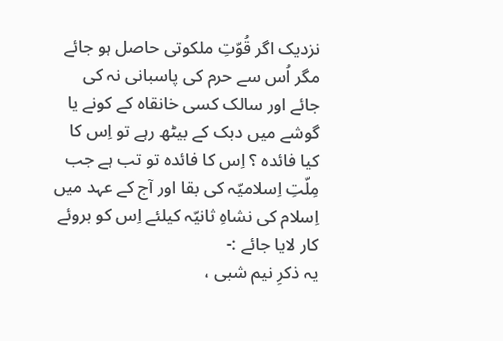نزدیک اگر قُوّتِ ملکوتی حاصل ہو جائے مگر اُس سے حرم کی پاسبانی نہ کی جائے اور سالک کسی خانقاہ کے کونے یا گوشے میں دبک کے بیٹھ رہے تو اِس کا کیا فائدہ ؟ اِس کا فائدہ تو تب ہے جب مِلّتِ اِسلامیّہ کی بقا اور آج کے عہد میں اِسلام کی نشاہِ ثانیّہ کیلئے اِس کو بروئے کار لایا جائے :-
یہ ذکرِ نیم شبی ،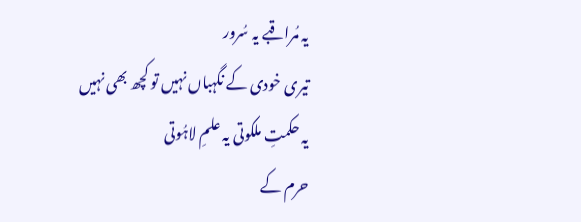یہ مُراقبے یہ سُرور
تیری خودی کے نگہباں نہیں تو کچھ بھی نہیں
یہ حکمتِ ملکوتی یہ علمِ لاہُوتی
حرم کے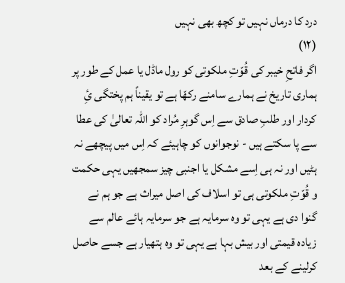درد کا درماں نہیں تو کچھ بھی نہیں
(۱۲)
اگر فاتحِ خیبر کی قُوّتِ ملکوتی کو رول ماڈل یا عمل کے طور پر ہماری تاریخ نے ہمارے سامنے رکھّا ہے تو یقیناً ہم پختگی ئِ کردار اور طلبِ صادق سے اِس گوہرِ مُراد کو اللہ تعالیٰ کی عطا سے پا سکتے ہیں - نوجوانوں کو چاہیئے کہ اِس میں پیچھے نہ ہٹیں اور نہ ہی اِسے مشکل یا اجنبی چیز سمجھیں یہی حکمت و قُوّتِ ملکوتی ہی تو اسلاف کی اصل میراث ہے جو ہم نے گنوا دی ہے یہی تو وہ سرمایہ ہے جو سرمایہ ہائے عالم سے زیادہ قیمتی اور بیش بہا ہے یہی تو وہ ہتھیار ہے جسے حاصل کرلینے کے بعد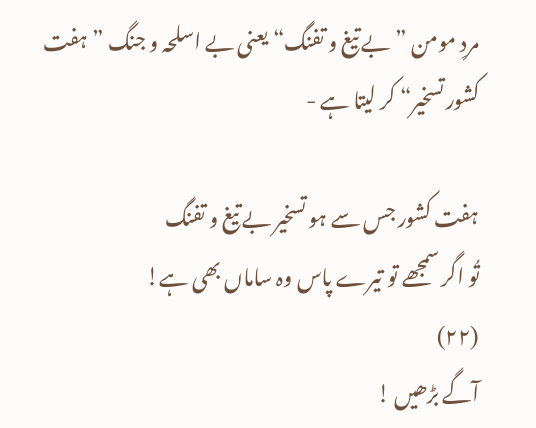مردِ مومن ”بے تیغ و تفنگ“ یعنی بے اسلحہ و جنگ ”ہفت کشور تسخیر“ کر لیتا ہے -

ہفت کشور جس سے ہو تسخیر بے تیغ و تفنگ
تُو اگر سمجھے تو تیرے پاس وہ ساماں بھی ہے!
(۲۲)
آگے بڑھیں !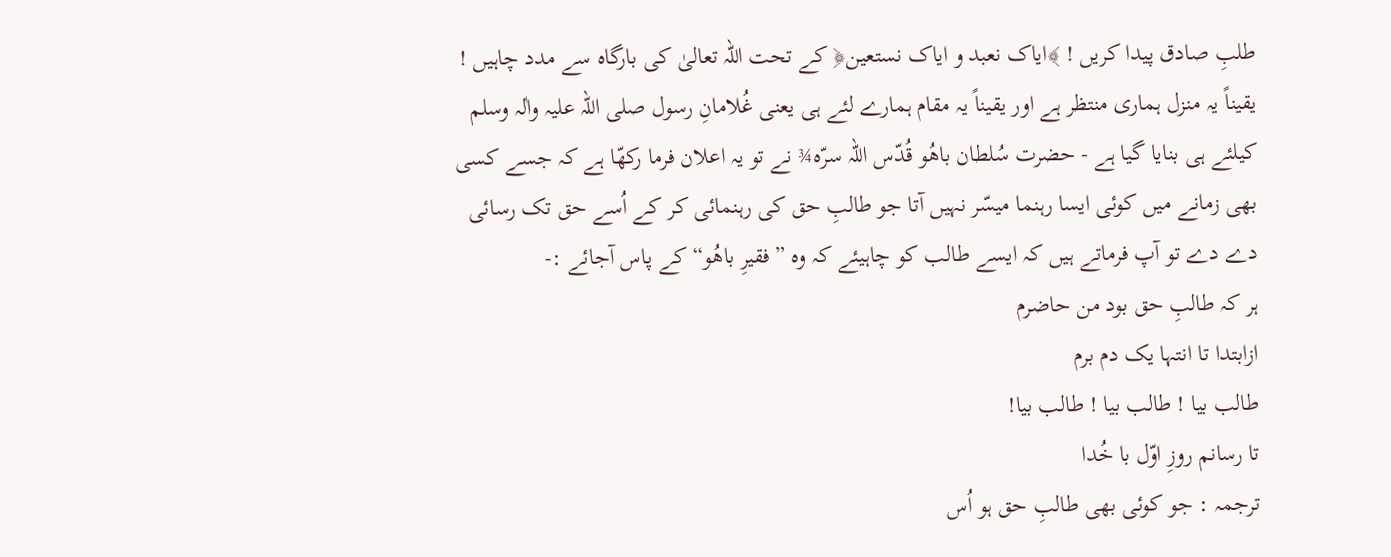طلبِ صادق پیدا کریں ! ﴾ایاک نعبد و ایاک نستعین﴿ کے تحت اللہ تعالیٰ کی بارگاہ سے مدد چاہیں ! یقیناً یہ منزل ہماری منتظر ہے اور یقیناً یہ مقام ہمارے لئے ہی یعنی غُلامانِ رسول صلی اللہ علیہ واٰلہ وسلم کیلئے ہی بنایا گیا ہے - حضرت سُلطان باھُو قُدّس اللہ سرّہ¾ نے تو یہ اعلان فرما رکھّا ہے کہ جسے کسی بھی زمانے میں کوئی ایسا رہنما میسّر نہیں آتا جو طالبِ حق کی رہنمائی کر کے اُسے حق تک رسائی دے دے تو آپ فرماتے ہیں کہ ایسے طالب کو چاہیئے کہ وہ ”فقیرِ باھُو“ کے پاس آجائے :-
ہر کہ طالبِ حق بود من حاضرم
ازابتدا تا انتہا یک دم برم
طالب بیا ! طالب بیا ! طالب بیا!
تا رسانم روزِ اوّل با خُدا
ترجمہ : جو کوئی بھی طالبِ حق ہو اُس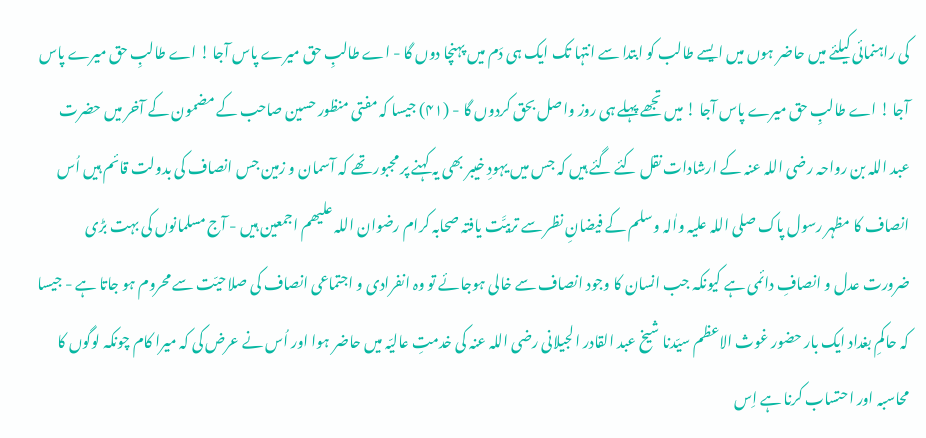کی راہنمائی کیلئے میں حاضر ہوں میں ایسے طالب کو ابتدا سے انتہا تک ایک ہی دَم میں پہنچا دوں گا - اے طالبِ حق میرے پاس آجا ! اے طالبِ حق میرے پاس آجا ! اے طالبِ حق میرے پاس آجا ! میں تجھے پہلے ہی روز واصل بحق کردوں گا - (۴۱) جیسا کہ مفتی منظور حسین صاحب کے مضمون کے آخر میں حضرت عبد اللہ بن رواحہ رضی اللہ عنہ کے ارشادات نقل کئے گئے ہیں کہ جس میں یہودِ خیبر بھی یہ کہنے پر مجبور تھے کہ آسمان و زمین جس انصاف کی بدولت قائم ہیں اُس انصاف کا مظہر رسول پاک صلی اللہ علیہ واٰلہ وسلم کے فیضانِ نظر سے تربیَّت یافتہ صحابہ کرام رضوان اللہ علیھم اجمعین ہیں - آج مسلمانوں کی بہت بڑی ضرورت عدل و انصافِ دائمی ہے کیونکہ جب انسان کا وجود انصاف سے خالی ہوجائے تو وہ انفرادی و اجتماعی انصاف کی صلاحیّت سے محروم ہو جاتا ہے - جیسا کہ حاکمِ بغداد ایک بار حضور غوث الاعظم سیّدنا شیخ عبد القادر الجیلانی رضی اللہ عنہ کی خدمتِ عالیّہ میں حاضر ہوا اور اُس نے عرض کی کہ میرا کام چونکہ لوگوں کا محاسبہ اور احتساب کرنا ہے اِس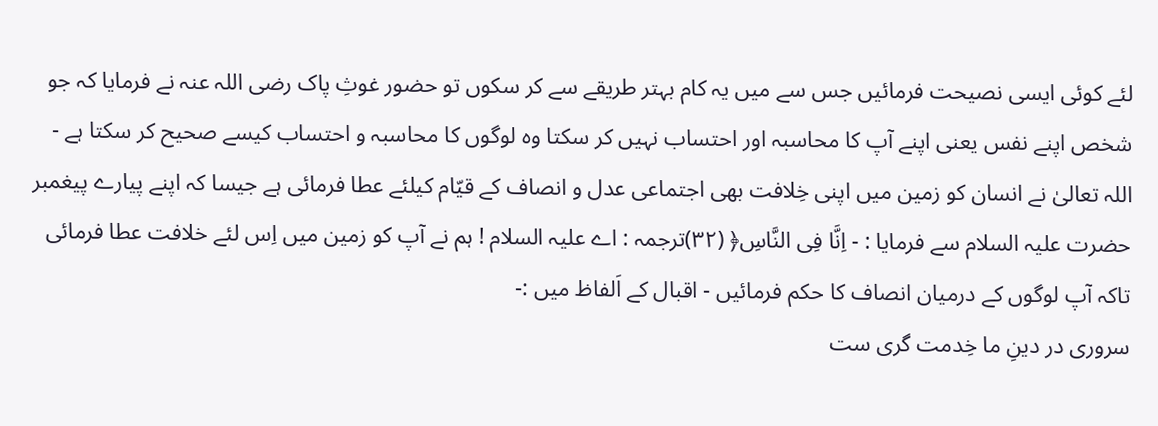لئے کوئی ایسی نصیحت فرمائیں جس سے میں یہ کام بہتر طریقے سے کر سکوں تو حضور غوثِ پاک رضی اللہ عنہ نے فرمایا کہ جو شخص اپنے نفس یعنی اپنے آپ کا محاسبہ اور احتساب نہیں کر سکتا وہ لوگوں کا محاسبہ و احتساب کیسے صحیح کر سکتا ہے - اللہ تعالیٰ نے انسان کو زمین میں اپنی خِلافت بھی اجتماعی عدل و انصاف کے قیّام کیلئے عطا فرمائی ہے جیسا کہ اپنے پیارے پیغمبر حضرت علیہ السلام سے فرمایا : - اِنَّا فِی النَّاسِ﴿ (۳۲)ترجمہ : اے علیہ السلام ! ہم نے آپ کو زمین میں اِس لئے خلافت عطا فرمائی تاکہ آپ لوگوں کے درمیان انصاف کا حکم فرمائیں - اقبال کے اَلفاظ میں :-
سروری در دینِ ما خِدمت گری ست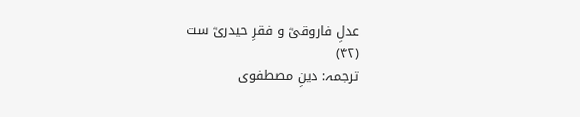عدلِ فاروقیؓ و فقرِ حیدریؓ ست
(۴۲)
ترجمہ: دینِ مصطفوی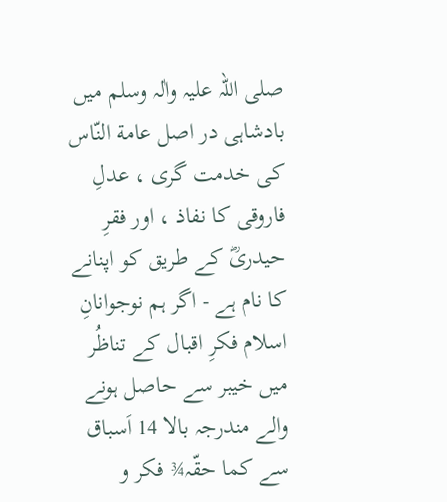صلی اللہ علیہ واٰلہ وسلم میں بادشاہی در اصل عامة النّاس کی خدمت گری ، عدلِ فاروقی کا نفاذ ، اور فقرِ حیدریؓ کے طریق کو اپنانے کا نام ہے - اگر ہم نوجوانانِ اسلام فکرِ اقبال کے تناظُر میں خیبر سے حاصل ہونے والے مندرجہ بالا 14 اَسباق سے کما حقّہ¾ فکر و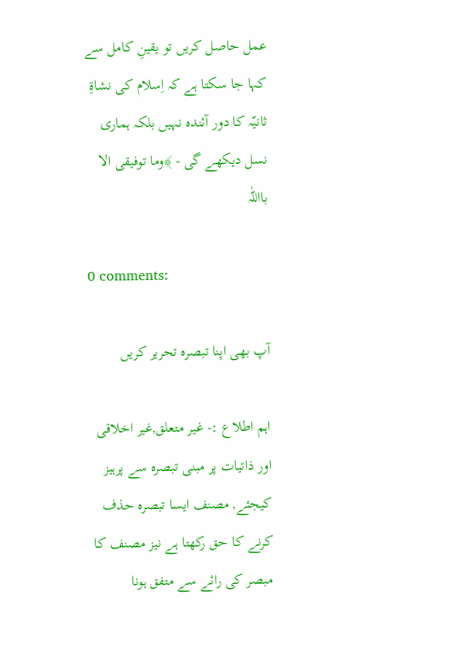عمل حاصل کریں تو یقینِ کامل سے کہا جا سکتا ہے کہ اِسلام کی نشاةِ ثانیّہ کا دور آئندہ نہیں بلکہ ہماری نسل دیکھے گی - ﴾وما توفیقی الا بااللّٰہ

0 comments:

آپ بھی اپنا تبصرہ تحریر کریں

اہم اطلاع :- غیر متعلق,غیر اخلاقی اور ذاتیات پر مبنی تبصرہ سے پرہیز کیجئے, مصنف ایسا تبصرہ حذف کرنے کا حق رکھتا ہے نیز مصنف کا مبصر کی رائے سے متفق ہونا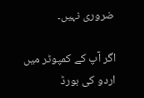ضروری نہیں۔

اگر آپ کے کمپوٹر میں اردو کی بورڈ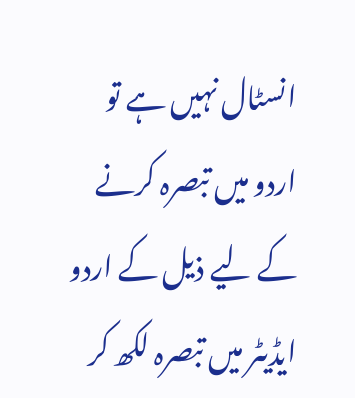انسٹال نہیں ہے تو اردو میں تبصرہ کرنے کے لیے ذیل کے اردو ایڈیٹر میں تبصرہ لکھ کر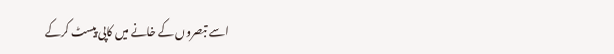اسے تبصروں کے خانے میں کاپی پیسٹ کرکے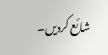شائع کردیں۔